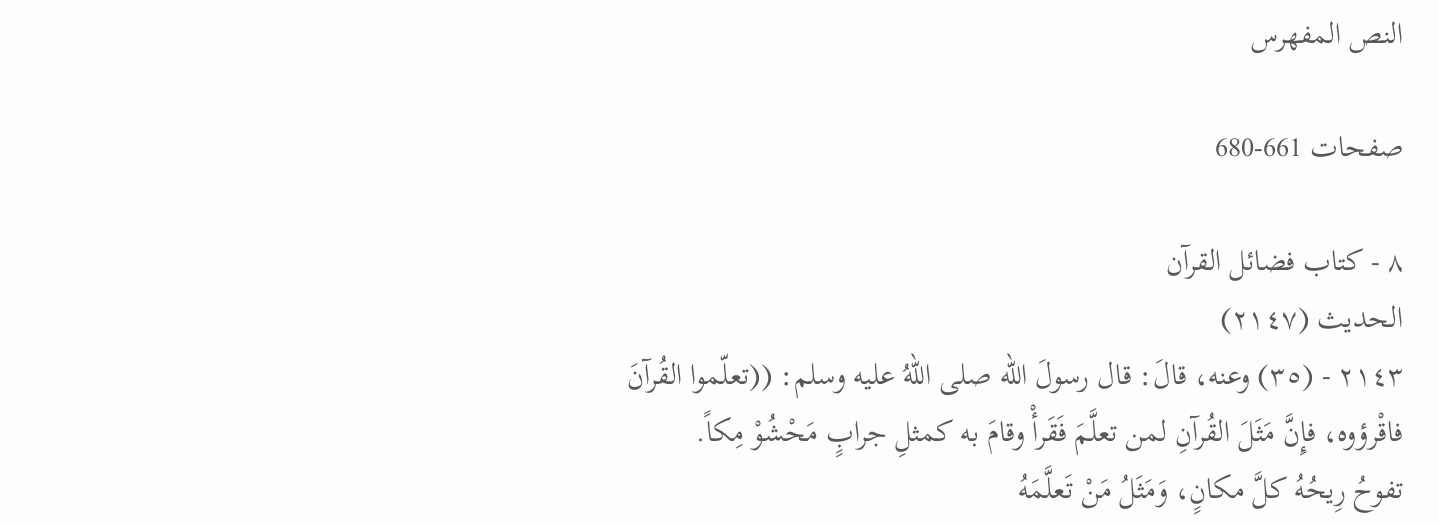النص المفهرس

صفحات 661-680

٨ - كتاب فضائل القرآن
الحديث (٢١٤٧)
٢١٤٣ - (٣٥) وعنه، قالَ: قال رسولَ الله صلى اللهُ عليه وسلم: ((تعلّموا القُرآنَ
فاقْرؤوه، فإِنَّ مَثَلَ القُرآنِ لمن تعلَّمَ فَقَرأْ وقامَ به كمثلِ جرابٍ مَحْشُوْ مِكاً.
تفوحُ رِيحُهُ كلَّ مكانٍ، وَمَثَلُ مَنْ تَعلَّمَهُ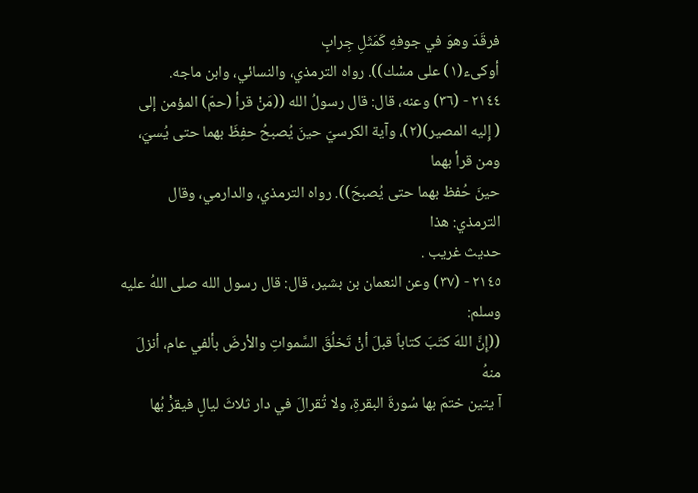فرقَدَ وهوَ في جوفهِ كَمَثَلِ جِرابٍ
أوكىء(١) على مسْك)). رواه الترمذي، والنسائي، وابن ماجه.
٢١٤٤ - (٣٦) وعنه، قال: قال رسولُ الله ((مَنْ قرأ (حمّ) المؤمن إلى
( إِليه المصير)(٢)، وآية الكرسيّ حينَ يُصبحُ حفِظَ بهما حتى يُسيَ، ومن قرأ بهما
حينَ حُفظ بهما حتى يُصبحَ)). رواه الترمذي، والدارمي، وقال الترمذي: هذا
حديث غريب .
٢١٤٥ - (٣٧) وعن النعمان بن بشير، قال: قال رسول الله صلى اللهُ عليه وسلم:
((إِنَّ اللهَ كتَبَ كتاباً قبلَ أنْ تَخلُقَ السَّمواتِ والأرضَ بألفي عام، أنزلَ منهُ
آ يتين ختمَ بها سُورةَ البقرةِ، ولا تُقرالَ في دار ثلاثَ ليالٍ فيقرَْ بُها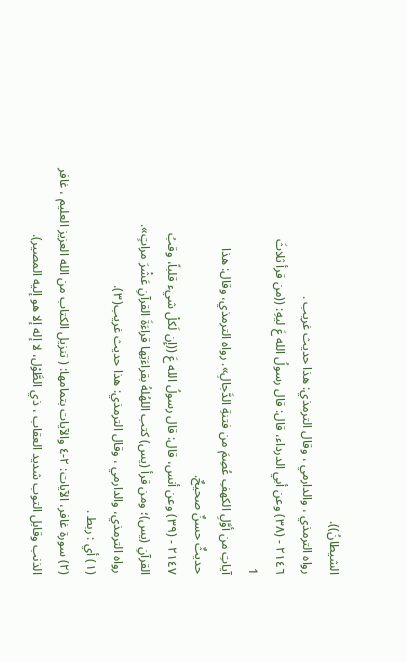الشيطانُ)).
رواه الترمذي ، والدارمي ، وقال الترمذي: هذا حديث غريب .
٢١٤٦ - (٣٨) وعن أبي الدرداء، قال: قال رسولُ الله عَ ليهِ: ((من قرأ ثلاثَ
1
آياتِ من أوَّلِ الكهفِ عُصِمَ من فتنةِ الدَّجالِ». رواه الترمذي، وقال: هذا
حديثٌ حسنٌ صحيحٌ.
٢١٤٧ - (٣٩) وعن أنس، قال: قال رسولُ الله عَ ((إِن لَكلْ شيء قلباً، وقبُ
القرآنِ (يس)؛ ومن قرأ (يس) كتب اللهُلهُ بقراءَتِها قراءَةَ القرآنِ عَشْرَ مراتٍ».
رواه الترمذي، والدارمي ، وقال الترمذي: هذا حديث غريب(٣).
(١) أي : ربط .
(٢) سورة غافر، الآيات: ٢-٤ والآيات بتمامها: ( تنزيل الكتاب من الله العزيز العليم ، غافر
الذنب وقابل التوب شديد العقاب ، ذي الطَّوْل، لا إله إلا هو إليه المصير).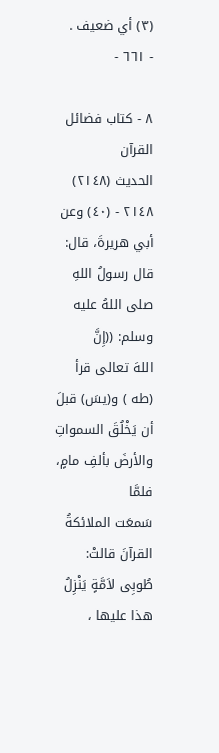(٣) أي ضعيف .
- ٦٦١ -

٨ - كتاب فضائل القرآن
الحديث (٢١٤٨)
٢١٤٨ - (٤٠) وعن أبي هريرةَ، قال: قال رسولُ اللهِ صلى اللهُ عليه وسلم: ((إِنَّ
اللهَ تعالى قرأ (طه ) و(يسَ) قبلَ أن يَخْلُقَ السمواتِ والأرضَ بألفِ مامٍ، فلمَّا
سَمعَت الملائكةُ القرآنَ قالتْ: طُوبِى لاَمَّةٍ يَنْزِلُ هذا عليها ،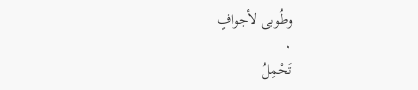وطُوبى لأجوافٍ
٠
تَحْمِلُ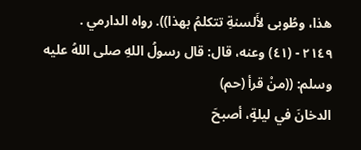هذا، وطُوبى لأَلسنةِ تتكلمُ بهذا)). رواه الدارمي .
٢١٤٩ - (٤١) وعنه، قال: قال رسولُ اللهِ صلى اللهُ عليه وسلم: ((منْ قرأ (حم)
الدخانَ في ليلةٍ، أصبحَ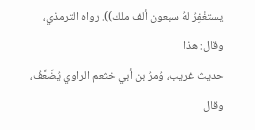يستغْفِرُ لهُ سبعون ألف ملك)). رواه الترمذي، وقال: هذا
حديث غريب، وُمرُ بن أبي خثعم الراوي يُضَعَّفُ، وقال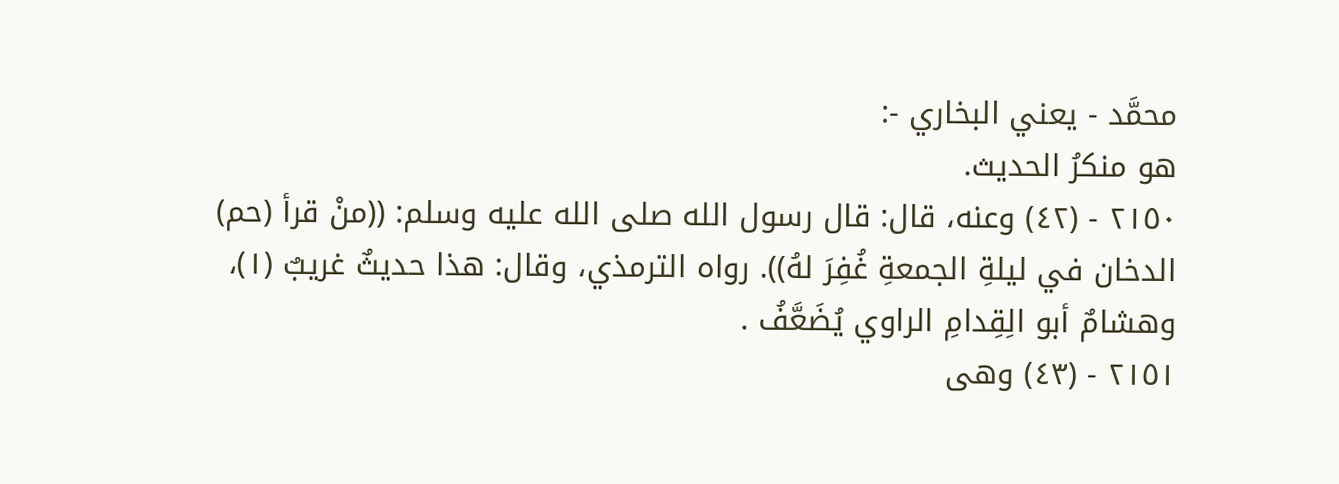محمَّد - يعني البخاري -:
هو منكرُ الحديث.
٢١٥٠ - (٤٢) وعنه، قال: قال رسول الله صلى الله عليه وسلم: ((منْ قرأ (حم)
الدخان في ليلةِ الجمعةِ غُفِرَ لهُ)). رواه الترمذي، وقال: هذا حديثٌ غريبٌ (١)،
وهشامٌ أبو الِقِدامِ الراوي يُضَعَّفُ .
٢١٥١ - (٤٣) وهى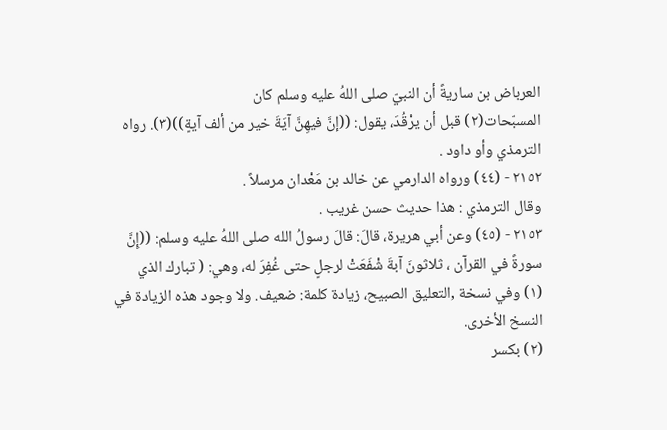العرباض بن ساريةً أن النبيّ صلى اللهُ عليه وسلم كان
المسبّحات(٢) قبل أن يرْقُدَ، يقول: ((إنَّ فيهِنَّ آيَةَ خير من ألف آيةٍ))(٣). رواه
الترمذي وأو داود .
٢١٥٢ - (٤٤) ورواه الدارمي عن خالد بن مَعْدان مرسلاً .
وقال الترمذي : هذا حديث حسن غريب .
٢١٥٣ - (٤٥) وعن أبي هريرة، قالَ: قالَ رسولُ الله صلى اللهُ عليه وسلم: ((إِنَّ
سورةً في القرآن ، ثلاثونَ آبةَ شْفَعَتْ لرجلٍ حتى غُفِرَ له، وهي: ( تبارك الذي
(١) وفي نسخة ,التعليق الصبيح، زيادة كلمة: ضعيف. ولا وجود هذه الزيادة في النسخ الأخرى.
(٢) بكسر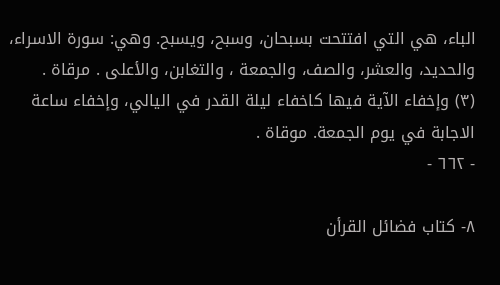الباء، هي التي افتتحت بسبحان، وسبح، ويسبح. وهي: سورة الاسراء،
والحديد، والعشر، والصف، والجمعة ، والتغابن، والأعلى . مرقاة .
(٣) وإخفاء الآية فيها كاخفاء ليلة القدر في اليالي، وإخفاء ساعة الاجابة في يوم الجمعة. موقاة .
- ٦٦٢ -

٨- كتاب فضائل القرأن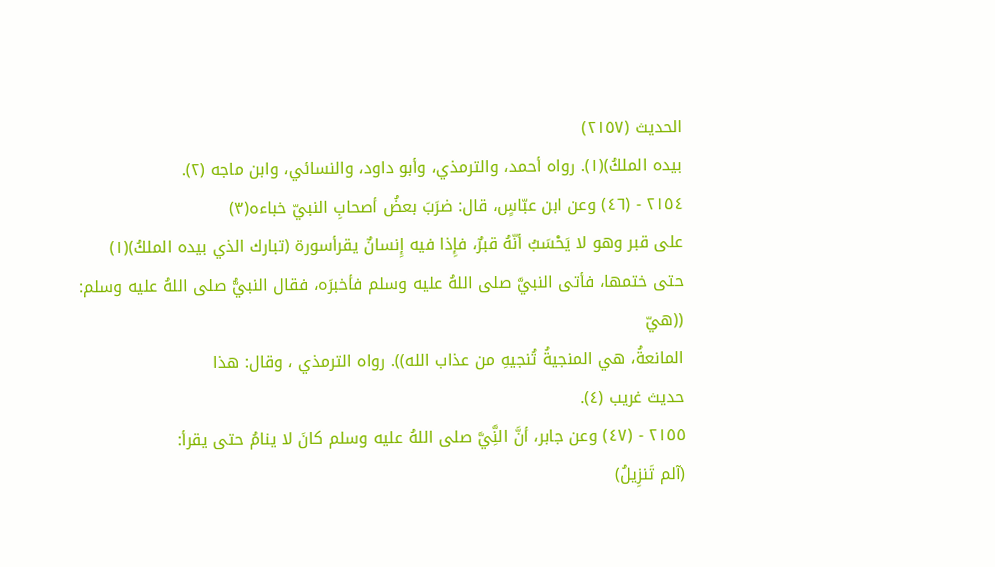الحديث (٢١٥٧)
بيده الملكُ)(١). رواه أحمد، والترمذي، وأبو داود، والنسائي، وابن ماجه (٢).
٢١٥٤ - (٤٦) وعن ابن عبّاسٍ، قال: ضرَبَ بعضُ أصحابِ النبيّ خباءه(٣)
على قبر وهو لا يَحْسَبُ أنّهُ قبرٌ، فإِذا فيه إِنسانٌ يقرأسورة (تبارك الذي بيده الملكُ)(١)
حتى ختمها، فأتى النبيَّ صلى اللهُ عليه وسلم فأخبرَه، فقال النبيُّ صلى اللهُ عليه وسلم: ((هيّ
المانعةُ، هي المنجيةُ تُنجيهِ من عذاب الله)). رواه الترمذي ، وقال: هذا
حديث غريب (٤).
٢١٥٥ - (٤٧) وعن جابر، أنَّ النَِّيَّ صلى اللهُ عليه وسلم كانَ لا ينامُ حتى يقرأ:
(آلم تَنزِيلُ)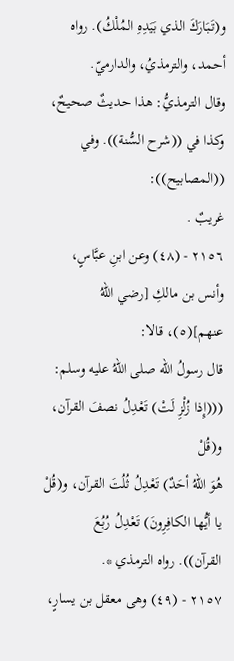و(تَبَارَكَ الذي بَيَدِهِ المُلْكُ). رواه أحمد، والترمذيُ، والدارميّ.
وقال الترمذيُّ: هذا حديثٌ صحيحٌ، وكذا في ((شرح السُّنة)). وفي ((المصابيح)):
غريبٌ .
٢١٥٦ - (٤٨) وعن ابنِ عبَّاسٍ، وأنس بن مالكِ [رضي اللهُ عنهم](٥)، قالا:
قال رسولُ الله صلى اللهُ عليه وسلم: (((إِذا زُلْزِ لَتْ) تَعْدِلُ نصفَ القرآن، و(قُلْ
هُوَ اللهُ أحَدٌ) تَعْدِلُ ثُلُتَ القرآن، و(قُلْ يا أيُّها الكافِرِونَ) تَعْدِلُ رُبُعَ
القرآن)). رواه الترمذي *.
٢١٥٧ - (٤٩) وهى معقل بن يسارٍ،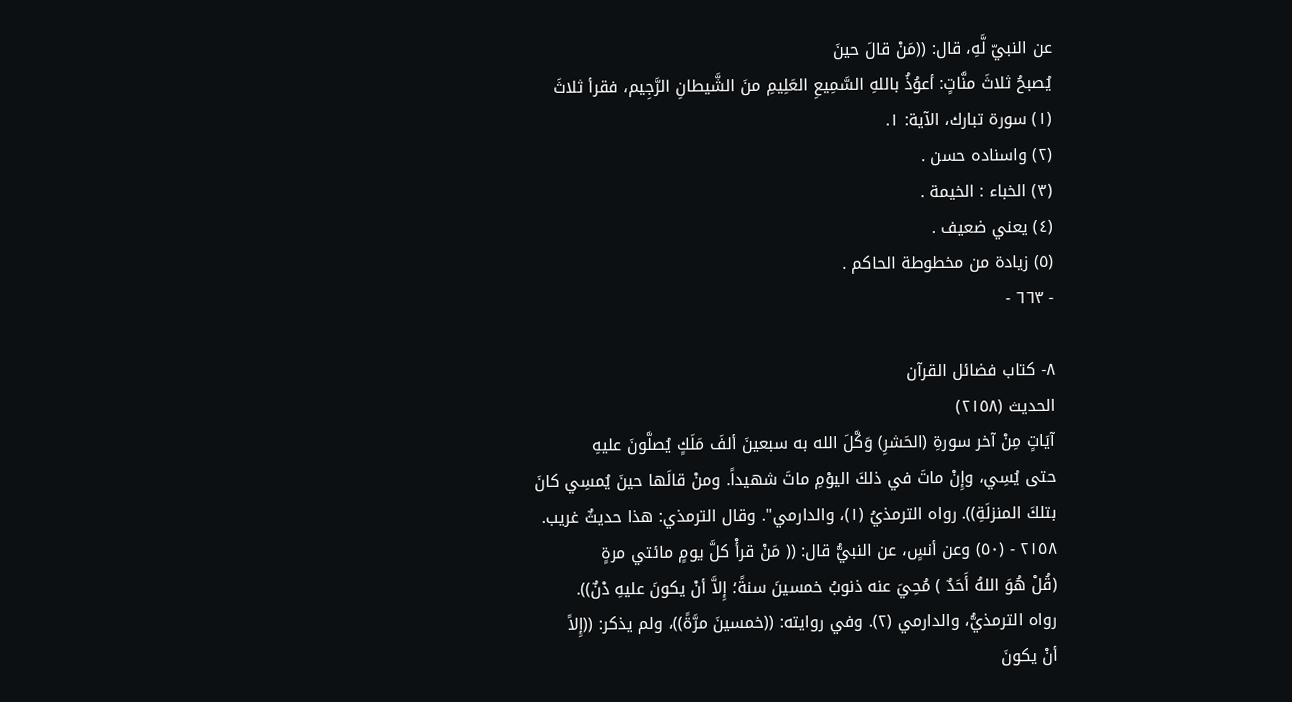عن النبيّ لَّهِ، قال: ((مَنْ قالَ حينَ
يُصبحُ ثلاثَ منَّاتٍ: أعوُذُ باللهِ السَّمِيعِ العَلِيمِ منَ الشَّيطانِ الرَّجِيم، فقرأ ثلاثَ
(١) سورة تبارك، الآية: ١.
(٢) واسناده حسن .
(٣) الخباء : الخيمة .
(٤) يعني ضعيف .
(٥) زيادة من مخطوطة الحاكم .
- ٦٦٣ -

٨- كتاب فضائل القرآن
الحديث (٢١٥٨)
آيَاتٍ مِنْ آخر سورةِ (الحَشرِ) وَكَّلَ الله به سبعينَ ألفَ مَلَكٍ يُصلَّونَ عليهِ
حتى يُسِي، وإِنْ ماتَ في ذلكَ اليوْمِ ماتَ شهيداً. ومنْ قالَها حينَ يُمسِي كانَ
بتلكَ المنزلَةِ)). رواه الترمذيُ (١)، والدارمي". وقال الترمذي: هذا حديثٌ غريب.
٢١٥٨ - (٥٠) وعن أنسٍ، عن النبيُّ قال: (( مَنْ قرأْ كلَّ يومٍ مائتي مرةٍ
(قُلْ هُوَ اللهُ أَحَدٌ ) مُحِيَ عنه ذنوبُ خمسينَ سنةً؛ إِلاَّ أنْ يكونَ عليهِ دْنٌ)).
رواه الترمذيُّ، والدارمي (٢). وفي روايته: ((خمسينَ مرَّةً))، ولم يذكر: ((إِلاً
أنْ يكونَ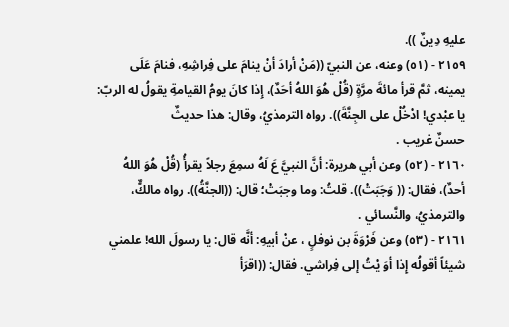عليهِ دِينٌ )).
٢١٥٩ - (٥١) وعنه، عن النبيّ ((مَنْ أرادَ أنْ ينامَ على فِراشِهِ، فنامَ عَلَى
يمينه، ثمَّ قرأ مائةَ مرَّةٍ (قُلْ هُوَ اللهُ أحَدٌ)، إِذا كانَ يومُ القيامةِ يقولُ له الربّ:
يا عبْدي! ادْخُلْ على الجِنَّةَ)). رواه الترمذيُ، وقال: هذا حديثٌ
حسنٌ غريب .
٢١٦٠ - (٥٢) وعن أبي هريرة: أنَّ النبيَّ عَ لَهُ سمِعَ رجلاً يقرأُ (قُلْ هُوَ اللهُ
أحدٌ)، فقال: (( وَجَبَتْ)). قلتُ: وما وجبَتْ؛ قال: ((الجنَّةُ)). رواه مالكٌّ،
والترمذيُ، والنَّسائي .
٢١٦١ - (٥٣) وعن فَرْوَةَ بن نوفلٍ ، عنْ أبيهِ: أنَّه قال: يا رسولَ الله! علمني
شيئاً أقولُه إِذا أوَ يْتُ إلى فِراشي. فقال: ((اقرَأ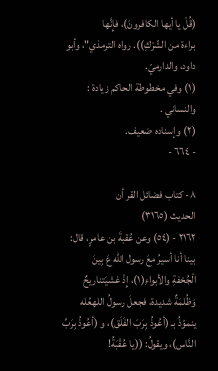(قُلْ يا أيها الكافرونَ)، فإِنَّها
براءة من الشّرْكِ)). رواه الترمذي"، وأبو داود، والدارميّ.
(١) وفي مخطوطة الحاكم زيادة : والنساني .
(٢) وإسناده ضعيف.
- ٦٦٤ -

٨- كتاب فضائل القر أن
الحديث (٣١٦٥)
٢١٦٢ - (٥٤) وعن عُقبةَ بن عامرٍ، قال: بينا أنا أسيرُ معَ رسول الله عَ بِينَ
الْجُحْفةِ والأبواءِ(١)، إِذْ غشيَتناريحٌ وَظُلمَةٌ شديدة، فجعلَ رسولُ اللهعَْله
ينموّذُ بـ (أعُوذُ بِرَبَ الفَلَق)، و (أعُوذُ بِرَبِّ النَّاس)، ويقولُ: ((يا عُقْبَةُ!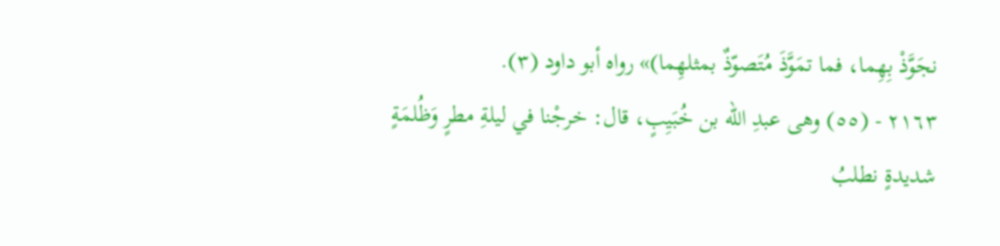نجَوَّذْ بِهِما، فما تمَوَّذَ مُتَصوّذٌ بمثلهِما)» رواه أبو داود (٣).
٢١٦٣ - (٥٥) وهى عبدِ الله بن خُبَيِبٍ، قال: خرجْنا في ليلةِ مطرٍ وَظُلمَةٍ
شديدةٍ نطلبُ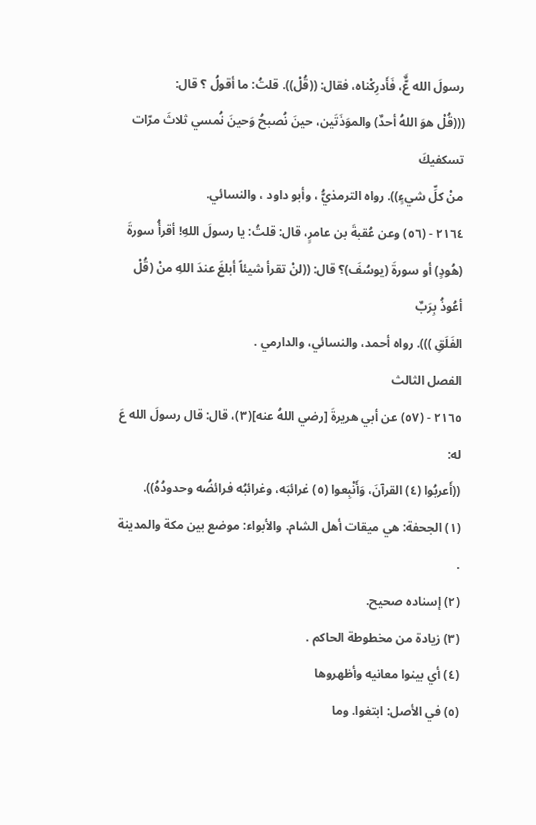رسولَ الله عٌَّ، فَأَدرِكْناه، فقال: ((قُلْ)). قلتُ: ما أقولُ ؟ قال:
(((قُلْ هوَ اللهُ أحدٌ) والموَذَتَين، حينَ نُصبحُ وَحينَ نُمسي ثلاثَ مرّات تسكفيكَ
منْ كلِّ شيءٍ)). رواه الترمذيُّ ، وأبو داود ، والنسائي.
٢١٦٤ - (٥٦) وعن عُقبةَ بن عامرٍ، قال: قلتُ: يا رسولَ اللهِ! أقرأُ سورةَ
(هُودٍ) أو سورةَ (يوسُفَ)؟ قال: ((لنْ تقرأ شيئاً أبلغَ عندَ اللهِ منْ (قُلْ أعُوذُ بِرَبٌ
الفَلَقِ ))). رواه أحمد، والنسائي، والدارمي .
الفصل الثالث
٢١٦٥ - (٥٧) عن أبي هريرةَ [رضي اللهُ عنه](٣)، قال: قال رسولَ الله عَ له:
((أَعربُوا (٤) القرآنَ، وَأَنْبِعوا (٥) غرائبَه، وغرائبُه فرائضُه وحدودُهُ)).
(١) الجحفة: هي ميقات أهل الشام. والأبواء: موضع بين مكة والمدينة .
(٢) إسناده صحيح.
(٣) زيادة من مخطوطة الحاكم .
(٤) أي بينوا معانيه وأظهروها
(٥) في الأصل: ابتغوا. وما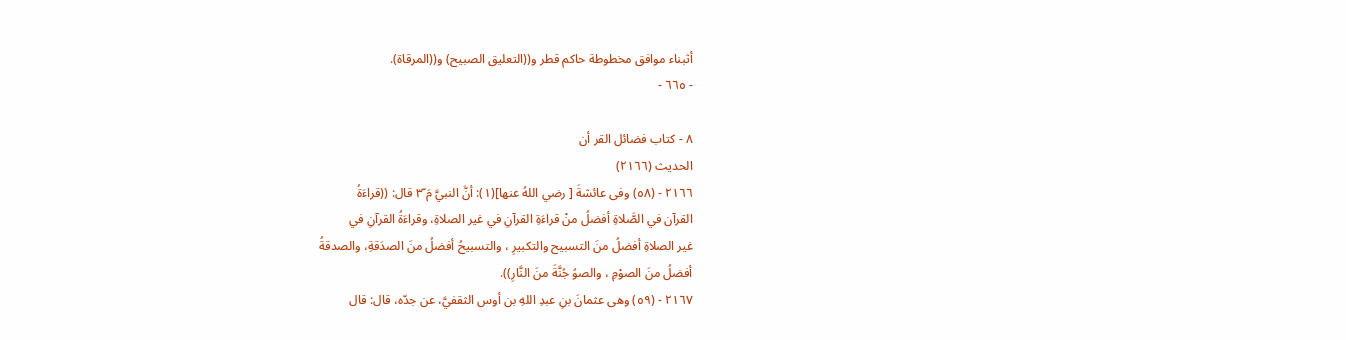أثبناء موافق مخطوطة حاكم قطر و((التعليق الصبيح) و((المرقاة).
- ٦٦٥ -

٨ - كتاب فضائل القر أن
الحديث (٢١٦٦)
٢١٦٦ - (٥٨) وفى عائشةَ [ رضي اللهُ عنها](١): أنَّ النبيَّ مَ ٣ّ قال: ((قراءَةُ
القرآن في الصَّلاةِ أفضلُ منْ قراءَةِ القرآنِ في غير الصلاةِ، وقراءَةُ القرآنِ في
غير الصلاةِ أفضلُ منَ التسبيح والتكبيرِ ، والتسبيحُ أفضلُ منَ الصدَقةِ، والصدقةُ
أفضلُ منَ الصوْمِ ، والصوُ جُنَّةَ منَ النَّارِ)).
٢١٦٧ - (٥٩) وهى عثمانَ بنِ عبدِ اللهِ بن أوس الثقفيَّ، عن جدّه، قال: قال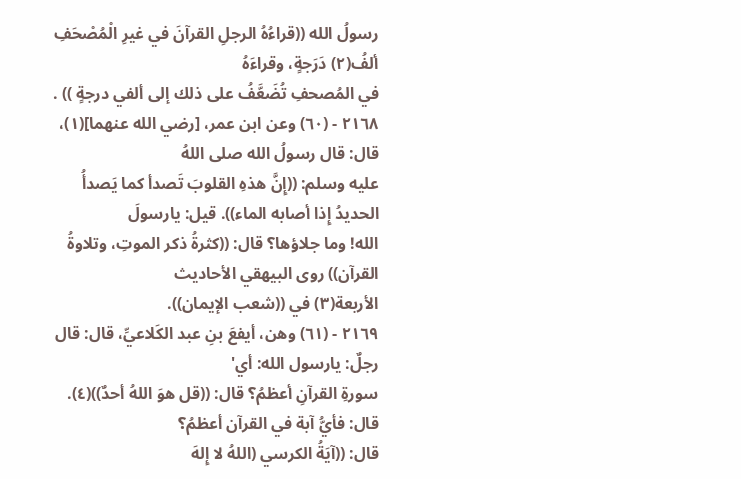رسولُ الله ((قراءُهُ الرجلِ القرآنَ في غيرِ الْمُصْحَفِ ألفُ(٢) دَرَجةٍ، وقراءَهُ
في المُصحفِ تُضَعَّفُ على ذلك إلى ألفي درجةٍ )) .
٢١٦٨ - (٦٠) وعن ابن عمر، [رضي الله عنهما](١)، قال: قال رسولُ الله صلى اللهُ
عليه وسلم: ((إِنَّ هذهِ القلوبَ تَصدأ كما يَصدأُ الحديدُ إِذا أصابه الماء)). قيل: يارسولَ
الله! وما جلاؤها؟ قال: ((كثرةُ ذكر الموتِ، وتلاوةُ القرآن)) روى البيهقي الأحاديث
الأربعة(٣) في ((شعب الإيمان)).
٢١٦٩ - (٦١) وهن، أيفعَ بنِ عبد الكَلاعيِّ، قال: قال رجلٌ: يارسول الله: أي'
سورةِ القرآنِ أعظمُ؟ قال: ((قل هوَ اللهُ أحدٌ))(٤). قال: فأيُّ آبة في القرآن أعظمُ؟
قال: ((آيَةُ الكرسي (اللهُ لا إِلهَ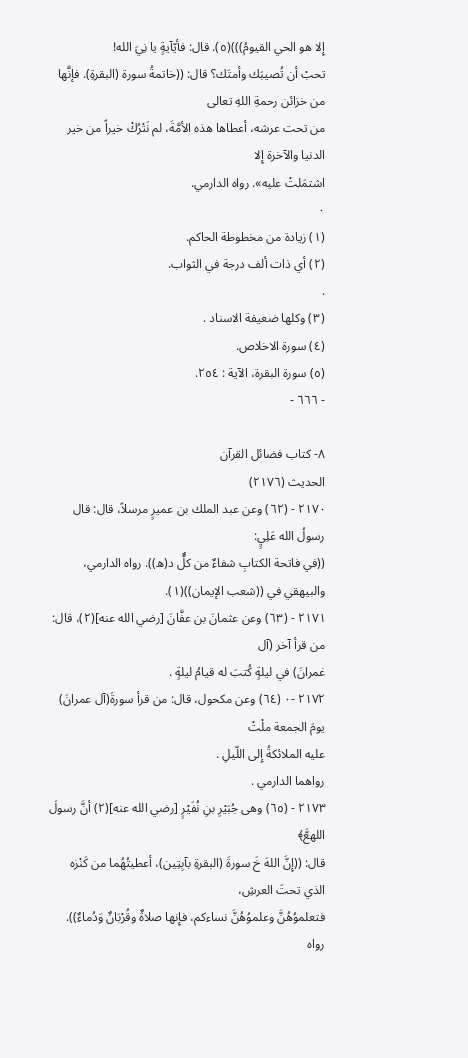إِلا هو الحي القيومُ)))(٥). قال: فأيّآيةٍ يا نِيَ الله!
تحبْ أن تُصيبَك وأمتَك؟ قال: ((خاتمةُ سورة (البقرةِ). فإنَّها من خزائن رحمةِ اللهِ تعالى
من تحت عرشه، أعطاها هذه الأمَّةَ، لم نَتْرُكْ خيراً من خير الدنيا والآخرة إِلا
اشتمَلتْ عليه». رواه الدارمي.
٠
(١) زيادة من مخطوطة الحاكم.
(٢) أي ذات ألف درجة في الثواب.
.
(٣) وكلها ضعيفة الاسناد .
(٤) سورة الاخلاص.
(٥) سورة البقرة، الآية : ٢٥٤.
- ٦٦٦ -

٨- كتاب فضائل القرآن
الحديث (٢١٧٦)
٢١٧٠ - (٦٢) وعن عبد الملك بن عميرٍ مرسلاً، قال: قال رسولُ الله عَلِيٍ:
((في فاتحة الكتابِ شفاءٌ من كلٌّ د(ه)). رواه الدارمي، والبيهقي في ((شعب الإيمان))(١).
٢١٧١ - (٦٣) وعن عثمانَ بن عفَّانَ [رضي الله عنه](٢)، قال: من قرأ آخر (آل
غمرانَ) في ليلةٍ كُتبَ له قيامُ ليلةٍ .
٢١٧٢ -٠ (٦٤) وعن مكحول، قال: من قرأ سورةَ(آل عمرانَ) يومَ الجمعة ملْتْ
عليه الملائكةُ إِلى اللّيلِ .
رواهما الدارمي .
٢١٧٣ - (٦٥) وهى جُبَيْرِ بنِ نُفَيْرٍ [رضي الله عنه](٢) أنَّ رسولَ اللهعَّ﴾
قال: ((إِنَّ اللهَ خَ سورةَ (البقرةِ بآبِتِين)، أعطيتُهُما من كَنْزه الذي تحتَ العرشِ،
فتعلموُهُنَّ وعلموُهُنَّ نساءكم، فإِنها صلاةٌ وقُرْبَانٌ وَدُماءٌ)). رواه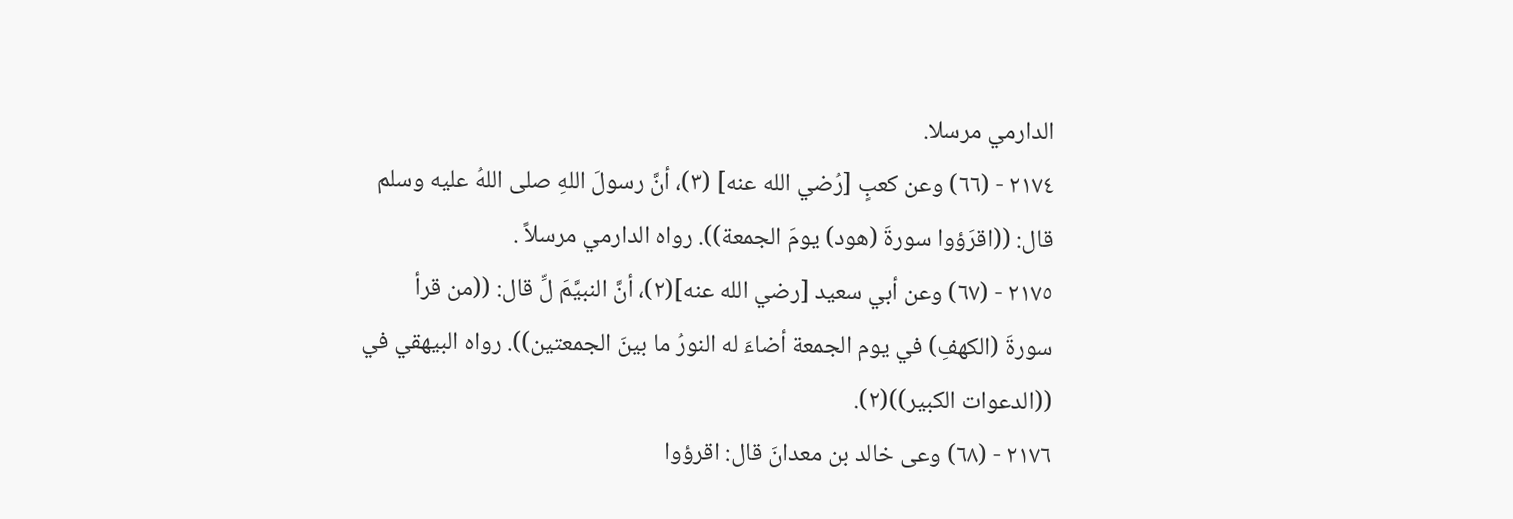الدارمي مرسلا.
٢١٧٤ - (٦٦) وعن كعبٍ [رُضي الله عنه] (٣)، أنَّ رسولَ اللهِ صلى اللهُ عليه وسلم
قال: ((اقرَؤوا سورةَ (هود) يومَ الجمعة)). رواه الدارمي مرسلاً .
٢١٧٥ - (٦٧) وعن أبي سعيد [رضي الله عنه](٢)، أنَّ النبيَّمَ لِّ قال: ((من قرأ
سورةَ (الكهفِ) في يوم الجمعة أضاءَ له النورُ ما بينَ الجمعتين)). رواه البيهقي في
((الدعوات الكبير))(٢).
٢١٧٦ - (٦٨) وعى خالد بن معدانَ قال: اقرؤوا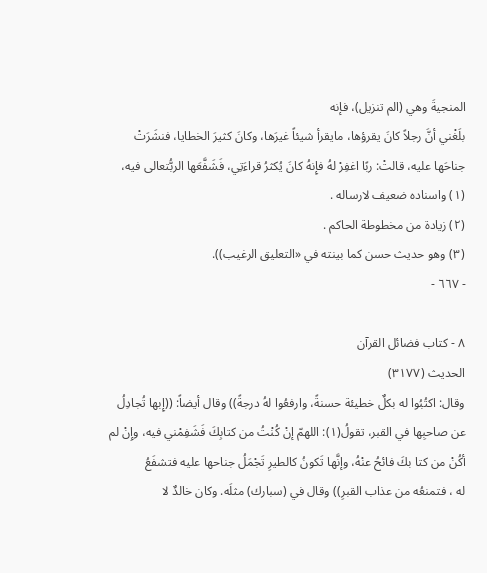المنجيةَ وهي (الم تنزيل)، فإنه
بلَغْني أنَّ رجلاً كانَ يقرؤها، مايقرأ شيئاً غيرَها، وكانَ كثيرَ الخطايا، فنشَرَتْ
جناحَها عليه، قالتْ: ربًا اغفِرْ لهُ فإِنهُ كانَ يُكثرُ قراءَتِي، فَشَفَّعَها الربُّتعالى فيه،
(١) واسناده ضعيف لارساله .
(٢) زيادة من مخطوطة الحاكم .
(٣) وهو حديث حسن كما بينته في «التعليق الرغيب)).
- ٦٦٧ -

٨ - كتاب فضائل القرآن
الحديث (٣١٧٧)
وقال: اكتُبُوا له بكلٌ خطيئة حسنةً، وارفعُوا لهُ درجةً)) وقال أيضاً: ((إِبها تُجادِلُ
عن صاحبِها في القبر، تقولُ(١): اللهمّ إنْ كُنْتُ من كتابِكَ فَشَفِمْني فيه، وإِنْ لم
أكُنْ من كتا بكَ فائحُ عنْهُ، وإنَّها تَكونُ كالطيرِ تَجْمَلُ جناحها عليه فتشفَعُ
له ، فتمنعُه من عذاب القبرِ)) وقال في (سبارك) مثلَه. وكان خالدٌ لا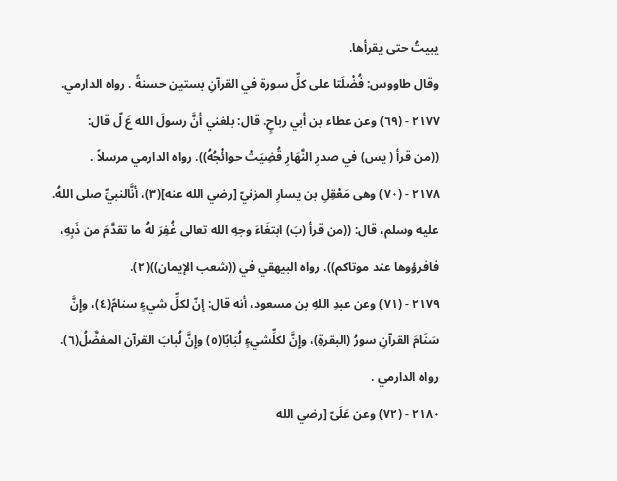يبيتُ حتى يقرأها.
وقال طاووس: فُضْلَتا على كلِّ سورة في القرآنِ بستين حسنةً . رواه الدارمي.
٢١٧٧ - (٦٩) وعن عطاء بن أبي رباحٍ. قال: بلغني أنَّ رسولَ الله عَ لّ قال:
((من قرأ ( يس) في صدرِ النَّهَارِ قُضِيَتْ حوائْجُهُ)). رواه الدارمي مرسلاً .
٢١٧٨ - (٧٠) وهى مَعْقِلِ بن يسارِ المزنيّ [رضي الله عنه](٣)، أنَّالنبيِّ صلى اللهُ.
عليه وسلم، قال: ((من قرأ (بَ) ابتغَاءَ وجهِ الله تعالى غُفِرَ لهُ ما تقدَّمَ من ذَبِهِ،
فافرؤوها عند موتاكم)). رواه البيهقي في ((شعب الإيمان))(٢).
٢١٧٩ - (٧١) وعن عبدِ اللهِ بن مسعود، أنه قال: إنّ لكلِّ شيءٍ سنامً(٤)، وإِنَّ
سَنَامَ القرآنِ سورُ (البقرةِ)، وإِنَّ لكلِّشيءٍ لُبَابًا(٥) وإِنَّ لُبابَ القرآن المفضَّلُ(٦).
رواه الدارمي .
٢١٨٠ - (٧٢) وعن عَلَىّ [رضي الله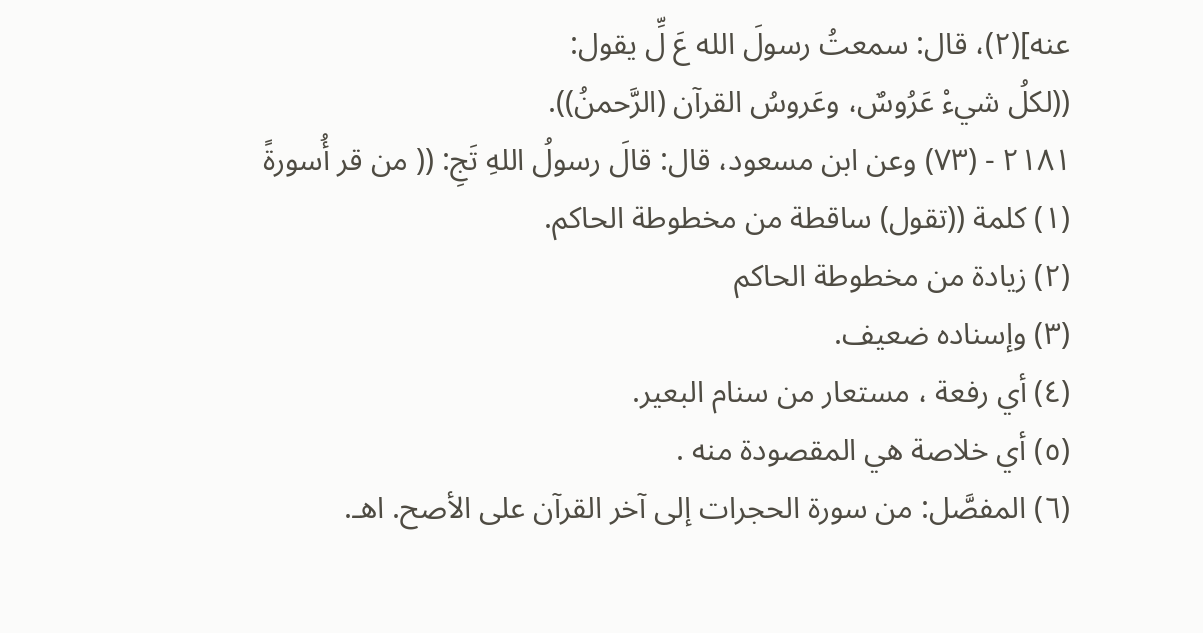عنه](٢)، قال: سمعتُ رسولَ الله عَ لِّ يقول:
((لكلُ شيءْ عَرُوسٌ، وعَروسُ القرآن (الرَّحمنُ)).
٢١٨١ - (٧٣) وعن ابن مسعود، قال: قالَ رسولُ اللهِ تَجِ: (( من قر أُسورةً
(١) كلمة ((تقول) ساقطة من مخطوطة الحاكم.
(٢) زيادة من مخطوطة الحاكم
(٣) وإسناده ضعيف.
(٤) أي رفعة ، مستعار من سنام البعير.
(٥) أي خلاصة هي المقصودة منه .
(٦) المفصَّل: من سورة الحجرات إلى آخر القرآن على الأصح. اهـ.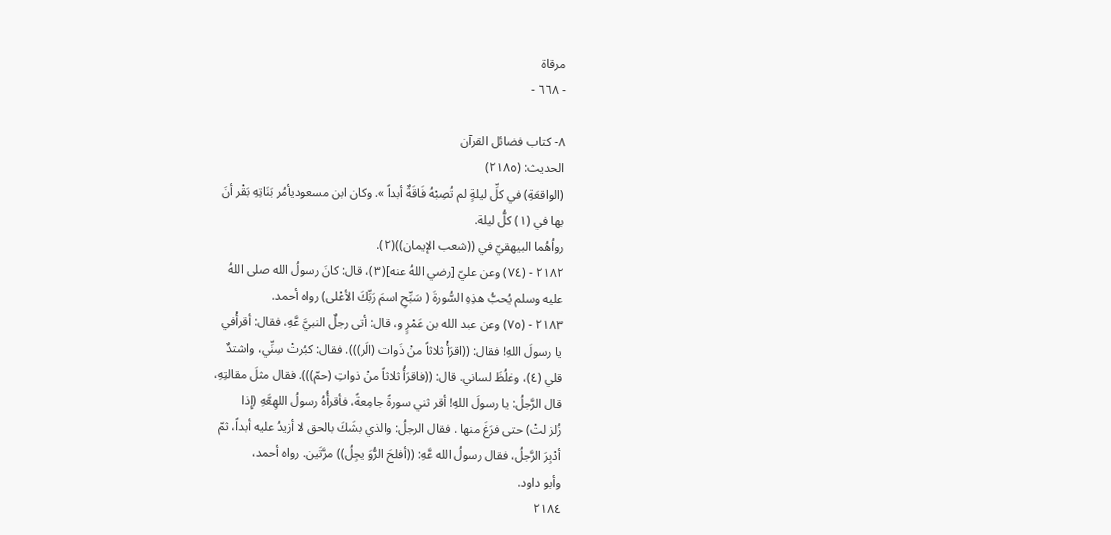مرقاة
- ٦٦٨ -

٨- كتاب فضائل القرآن
الحديث: (٢١٨٥)
(الواقعَةِ) في كلِّ ليلةٍ لم تُصِبْهُ فَاقَةٌ أبداً ». وكان ابن مسعوديأمُر بَنَاتِهِ بَقْر أنَ
بها في (١) كلُّ ليلة.
رواُهُما البيهقيّ في ((شعب الإيمان))(٢).
٢١٨٢ - (٧٤) وعن عليّ [رضي اللهُ عنه](٣)، قال: كانَ رسولُ الله صلى اللهُ
عليه وسلم يُحبُّ هذِهِ السُّورةَ ( سَبِّحِ اسمَ رَبِّكَ الأعْلى) رواه أحمد.
٢١٨٣ - (٧٥) وعن عبد الله بن عَمْرٍ و، قال: أتى رجلٌ النبيَّ عَّهِ، فقال: أقرأْفي
يا رسولَ اللهِ! فقال: ((اقرَأْ ثلاثاً منْ ذَوات (الَر))). فقال: كبُرتْ سِنِّي، واشتدٌ
قلي (٤)، وغلُظَ لساني. قال: ((فاقرَأُ ثلاثاً منْ ذواتِ (حمّ))). فقال مثلَ مقالتِهِ،
قال الرَّجلُ: يا رسولَ اللهِ! أقر ثني سورةً جامِعةً، فأقرأُهُ رسولُ اللهِعَّهِ (إِذا
زُلز لتْ) حتى فرَغَ منها . فقال الرجلُ: والذي بشَكَ بالحق لا أزيدُ عليه أبداً، ثمّ
أدْبِرَ الرَّجلُ، فقال رسولُ الله عَّهِ: ((أفلحَ الرُّوَ يجِلُ)) مرَّتَين. رواه أحمد،
وأبو داود.
٢١٨٤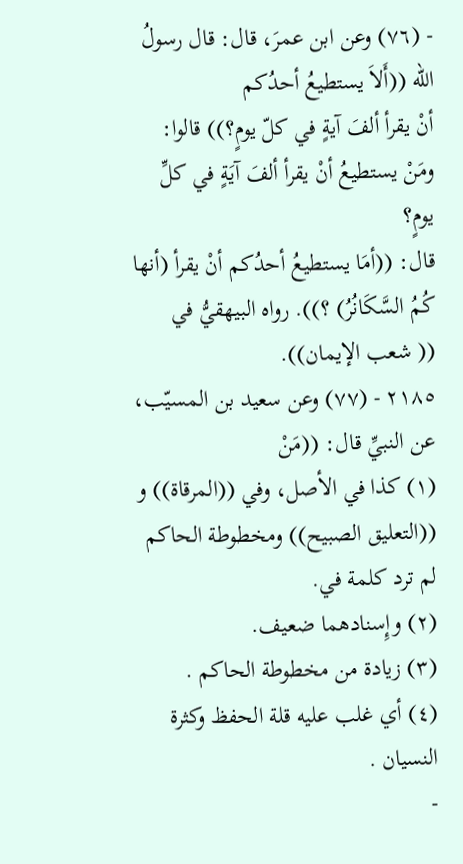- (٧٦) وعن ابن عمرَ، قال: قال رسولُ الله ((أَلاَ يستطيعُ أحدُكم
أنْ يقرأ ألفَ آيةٍ في كلّ يومٍ؟)) قالوا: ومَنْ يستطيعُ أنْ يقرأ ألفَ آيَةٍ في كلِّ يومٍ؟
قال: ((أمَا يستطيعُ أحدُكم أنْ يقرأ (أنها كُمُ السَّكَانُرُ) ؟)). رواه البيهقيُّ في
(( شعب الإيمان)).
٢١٨٥ - (٧٧) وعن سعيد بن المسيّب، عن النبيِّ قال: ((مَنْ
(١) كذا في الأصل، وفي ((المرقاة)) و ((التعليق الصبيح)) ومخطوطة الحاكم لم ترد كلمة في.
(٢) وإِسنادهما ضعيف.
(٣) زيادة من مخطوطة الحاكم .
(٤) أي غلب عليه قلة الحفظ وكثرة النسيان .
-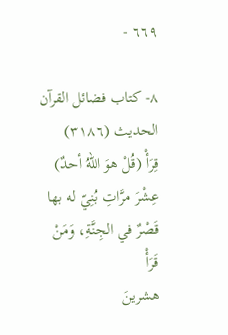٦٦٩ -

٨- كتاب فضائل القرآن
الحديث (٣١٨٦)
قِرَأْ (قُلْ هوَ اللهُ أحدٌ) عِشْرَ مرَّاتِ بُنِيّ له بها قَصْرٌ في الجِنَّةِ، وَمَنْ قَرَأْ
هشرينَ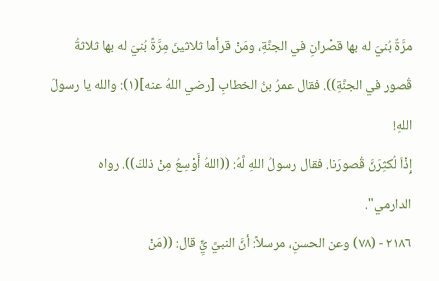مرَّةٌ بُنيَ له بها قصْرانِ في الجنَّةِ، ومَنْ قرأما ثلاثينَ مِرَّةً بُنيَ له بها ثلاثةُ
قُصور في الجنَّةِ)). فقال عمرُ بنُ الخطابِ [رضي اللهُ عنه](١): والله يا رسولَ اللهِ!
إِذْاَ لُكثِرَنَّ قُصورَنا. فقال رسولُ اللهِ لَّهُ: ((اللهُ أَوْسِعُ مِنْ ذلكَ)). رواه
الدارمي".
٢١٨٦ - (٧٨) وعن الحسنِ، مرسلاً: أنَّ النبيَّ يٍِّ قال: ((مَنْ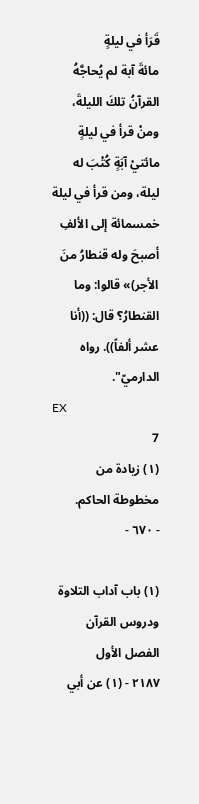قَرَأ في ليلةٍ
مائةَ آبة لم يُحاجَّهُ القرآنُ تلكَ الليلةَ، ومنْ قرأ في ليلةٍ مائتيْ آبَةٍ كُتْبَ له
ليلة، ومن قرأ في ليلة خمسمائة إلى الألفِ أصبحَ وله قنطارُ منَ الأجر)» قالوا: وما
القنطارُ؟ قال: ((أنا عشر ألفاً)). رواه الدارميّ".
EX
7
(١) زيادة من مخطوطة الحاكم.
- ٦٧٠ -

(١) باب آداب التلاوة ودروس القرآن
الفصل الأول
٢١٨٧ - (١) عن أبي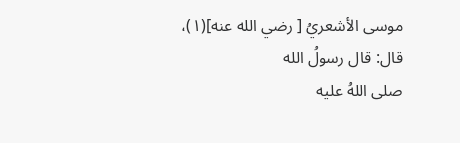موسى الأشعريُ [ رضي الله عنه](١)، قال: قال رسولُ الله
صلى اللهُ عليه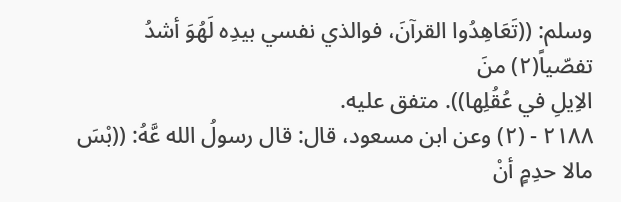وسلم: ((تَعَاهِدُوا القرآنَ، فوالذي نفسي بيدِه لَهُوَ أشدُ تفصّياً(٢) منَ
الاِيلِ في عُقُلِها)). متفق عليه.
٢١٨٨ - (٢) وعن ابن مسعود، قال: قال رسولُ الله عَّهُ: ((بْسَ مالا حدِمٍ أنْ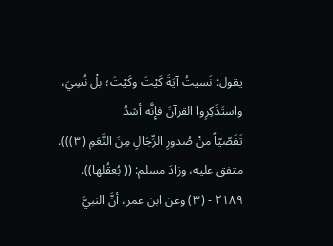يقول: نَسيتُ آيَةَ كَيْتَ وكَيْتَ؛ بلْ نُسِيَ، واستَذَكِرِوا القرآنَ فإِنَّه أشدُ
تَفَصّيّاً منْ صُدورِ الرِّجَالِ مِنَ النَّعَمِ (٣))). متفق عليه، وزادَ مسلم: (( بُعقُلها)).
٢١٨٩ - (٣) وعن ابن عمر، أنَّ النبيَّ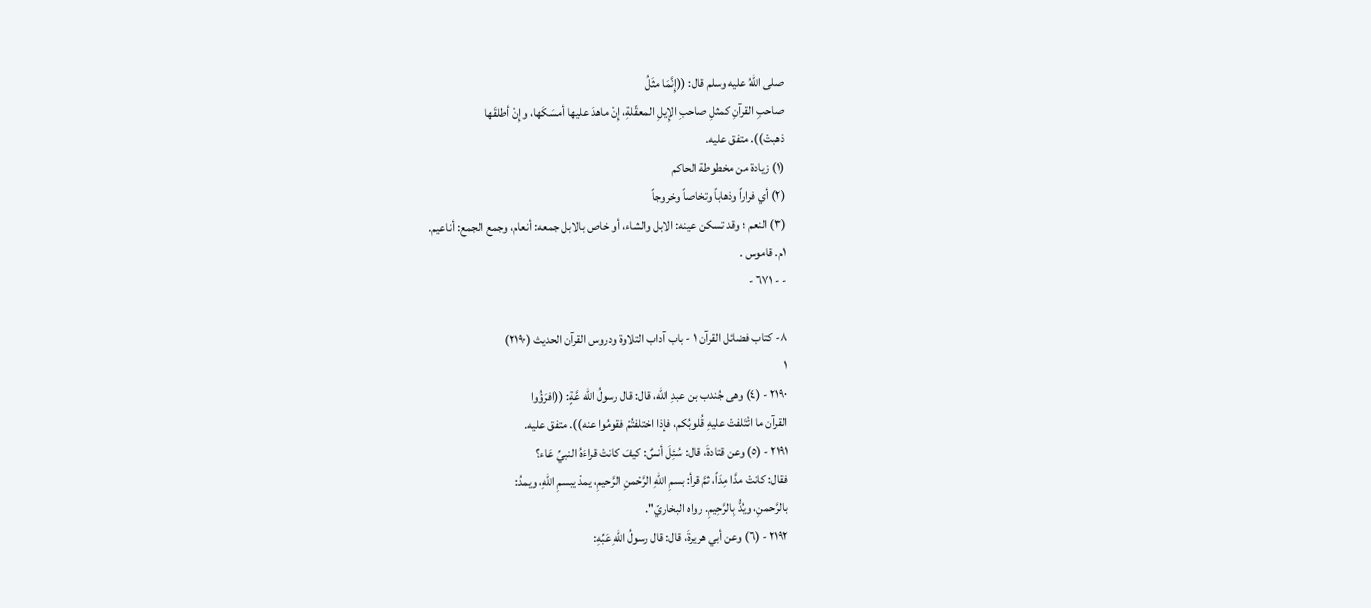صلى اللهُ عليه وسلم قال: ((إِنَّمَا مثَلُ
صاحبِ القرآنِ كمثلِ صاحبِ الإِيلِ المعقّلةِ، إِنْ ماهدَ عليها أمسَكَها، وإِنْ أطلقَها
ذهبتْ)). متفق عليه.
(١) زيادة من مخطوطة الحاكم
(٢) أي فراراً وذهاباً وتخاصاً وخروجاً
(٣) النعم ؛ وقد تسكن عينه: الابل والشاء، أو خاص بالابل جمعه: أنعام، وجمع الجمع: أناعيم.
١م. قاموس .
- - ٦٧١ -

٨- كتاب فضائل القرآن ١ - باب آداب التلاوة ودروس القرآن الحديث (٢١٩٠)
١
٢١٩٠ - (٤) وهى جُندب بن عبدِ الله، قال: قال رسولُ الله عَّةٍ: ((افرَؤُوا
القرآن ما ائْتَلفتْ عليهِ قُلوبُكم، فإذا اختلفتُمْ فقومُوا عنه)). متفق عليه.
٢١٩١ - (٥) وعن قتادةَ، قال: سُئِلَ أنسٌ: كيفَ كانتْ قراءَهُ النبيِّ عَاء؟
فقال: كانتْ مدَّا مِدَاً، ثمَّ قرأ: بسمِ اللهِ الرَّحْمنِ الرَّحيمِ، يمدْ يبسمِ اللهِ، ويمدُ:
بالرَّحمنِ، ويُدُّ بِالرَّحِيمِ. رواه البخاريّ".
٢١٩٢ - (٦) وعن أبي هريرةَ، قال: قال رسولُ اللهِ عَبِّهِ: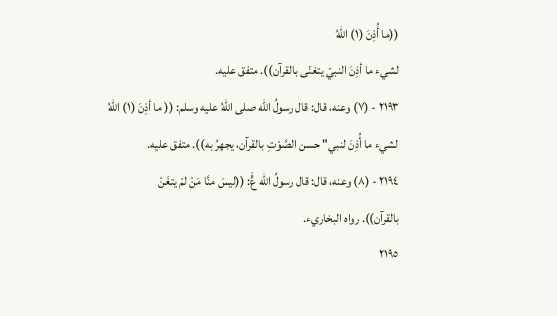((ما أُذِنَ (١) اللهُ
لشيء ما أذِنَ النبيّ يتغنّى بالقرآن)). متفق عليه.
٢١٩٣ - (٧) وعنه، قال: قال رسولُ الله صلى اللهُ عليه وسلم: (( ما أذِنَ (١) اللهُ
لشيء ما أُذِنَ لنبي" حسن الصَّوْتِ بالقرآن، يجهرُ به)). متفق عليه.
٢١٩٤ - (٨) وعنه، قال: قال رسولُ الله عٍَّ: ((ليسَ منَّا مَنْ لمْ يتغَنْ
بالقرآن)). رواه البخاريء.
٢١٩٥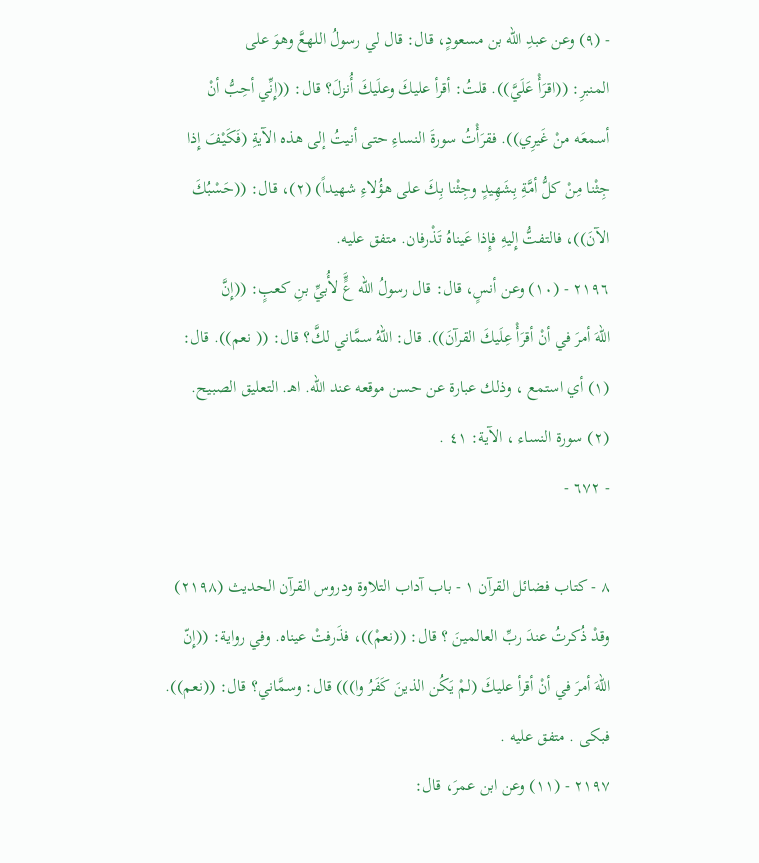- (٩) وعن عبدِ الله بن مسعودٍ، قال: قال لي رسولُ اللهعَّ وهوَ على
المنبرِ: ((اقرَأْ عَلَيَّ)). قلتُ: أقرأ عليكَ وعلَيكَ أُنزلَ؟ قال: ((إِنِّي أحِبُّ أنْ
أسمعَه منْ غَيرِي)). فقرَأْتُ سورةَ النساءِ حتى أنيتُ إلى هذه الآيةِ (فَكَيْفَ إِذا
جِثْنا مِنْ كلُّ أمَّةِ بِشَهِيدٍ وجِثْنا بِكَ على هؤُلاءِ شهيداً) (٢)، قال: ((حَسْبُكَ
الآنَ))، فالتفتُّ إِليهِ فإِذا عَيناهُ تَذْرفان. متفق عليه.
٢١٩٦ - (١٠) وعن أنسٍ، قال: قال رسولُ الله عٍَّ لأُبيِّ بنِ كعبٍ: ((إِنَّ
اللهَ أمرَ في أنْ أقرَأْ عِلَيكَ القرآنَ)). قال: اللهُ سمَّاني لكَّ؟ قال: (( نعم)). قال:
(١) أي استمع ، وذلك عبارة عن حسن موقعه عند الله. اهـ. التعليق الصبيح.
(٢) سورة النساء ، الآية: ٤١ .
- ٦٧٢ -

٨ - كتاب فضائل القرآن ١ - باب آداب التلاوة ودروس القرآن الحديث (٢١٩٨)
وقدْ ذُكرتُ عندَ ربِّ العالمينَ ؟ قال: ((نعمْ))، فذَرفتْ عيناه. وفي رواية: ((إِنّ
اللهَ أمرَ في أنْ أقرأ عليكَ (لمْ يَكُن الذينَ كَفَرُ وا))) قال: وسمَّاني؟ قال: ((نعم)).
فبكى . متفق عليه .
٢١٩٧ - (١١) وعن ابن عمرَ، قال: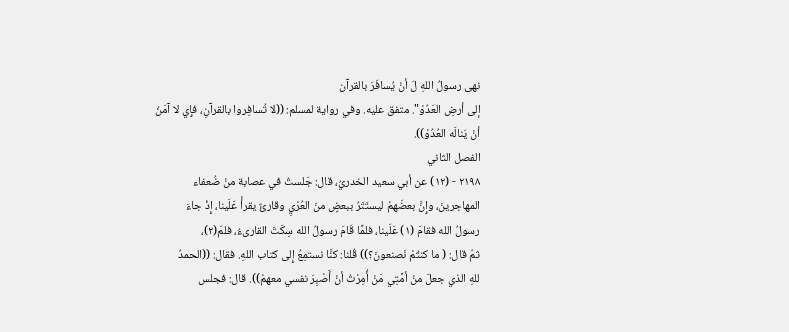نهى رسولُ اللهِ لَ أنْ يُسافَرَ بالقرآن
إلى أرضِ العَدُوْ". متفق عليه. وفي رواية لمسلم: ((لا تُسافِروا بالقرآنِ، فإِي لا آمَنُ
أنْ يَنالَه العُدُوْ)).
الفصل الثاني
٢١٩٨ - (١٢) عن أبي سعيد الخدريُ، قال: جَلستُ في عصابة منْ ضُعفاء
المهاجرينَ، وإِنَّ بعضَهمْ ليستَتَرُ ببعضٍ منَ العُرْيِ وقارئٌ يقرأْ عَلَينا، إِذْ جاءَ
رسولُ الله فقامَ (١) عَلَينا، فلمَّا قَامَ رسولُ الله سِكَتَ القارىءُ، فلمّ(٢)،
ثمّ قال: ( ما كنتُمْ نَصنعونَ؟)) قُلنا: كنَّا نستمِعُ إِلى كتاب اللهِ. فقال: ((الحمدُ
للهِ الذي جعلَ منْ أمَّتِي مَنْ أُمِرْتُ أنْ أَصْبِرَ نفسي معهمْ)). قال: فجلس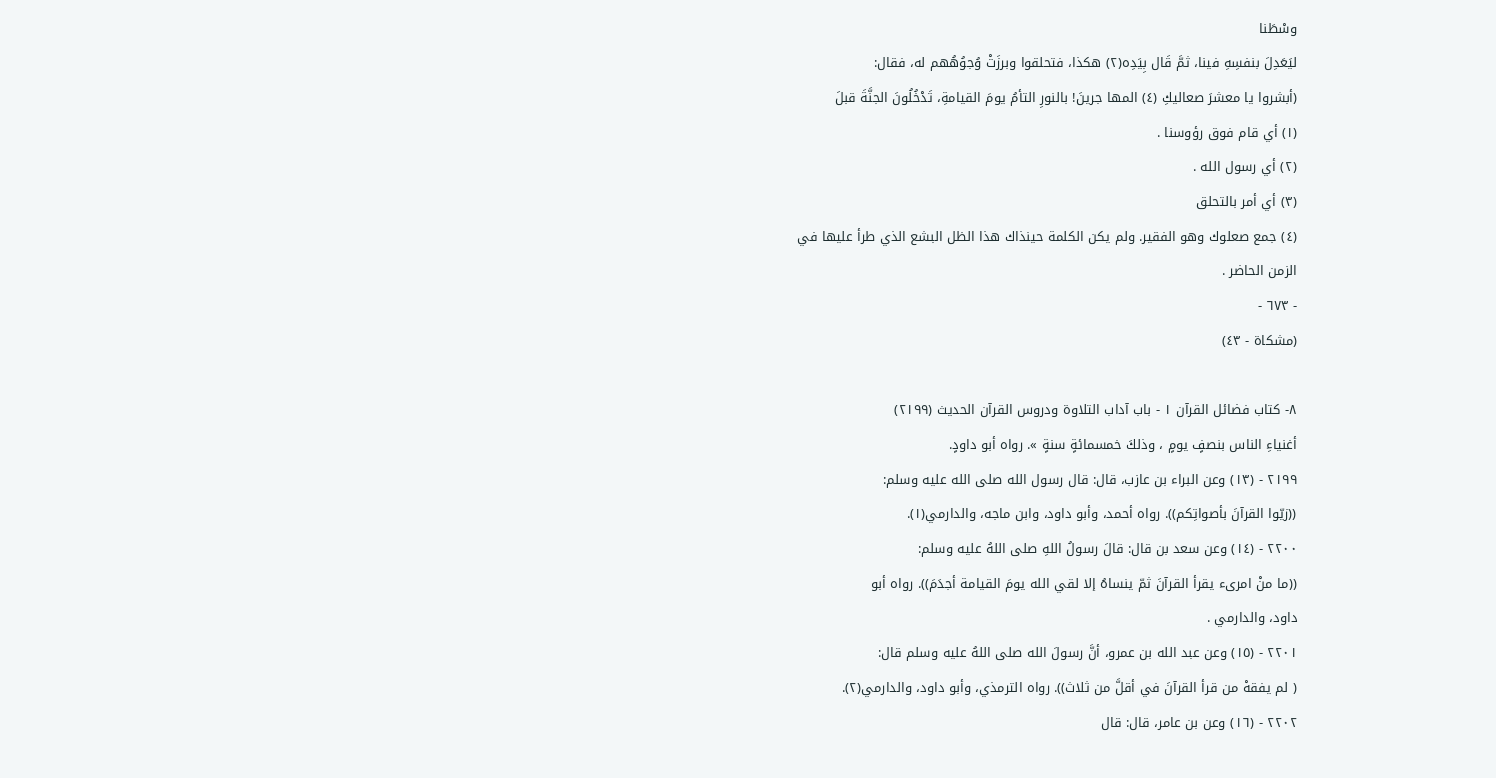وسْطَنا
ليَعَدِلَ بنفسِهِ فينا، ثمَّ قَال بِيَدِه(٢) هكذا، فتحلقوا وبرزَتْ وُجوُهُهم له، فقال:
(أبشروا يا معشرَ صعاليكِ (٤) المها جرينَ! بالنورِ التأمُ يومَ القيامةِ، تَدْخُلُونَ الجنَّةَ قبلَ
(١) أي قام فوق رؤوسنا .
(٢) أي رسول الله .
(٣) أي أمر بالتحلق
(٤) جمع صعلوك وهو الفقير. ولم يكن الكلمة حينذاك هذا الظل البشع الذي طرأ عليها في
الزمن الحاضر .
- ٦٧٣ -
(مشكاة - ٤٣)

٨- كتاب فضائل القرآن ١ - باب آداب التلاوة ودروس القرآن الحديث (٢١٩٩)
أغنياءِ الناس بنصفٍ يومٍ ، وذلكَ خمسمائةٍ سنةٍ ». رواه أبو داودٍ.
٢١٩٩ - (١٣) وعن البراء بن عازب، قال: قال رسول الله صلى الله عليه وسلم:
((زيّوا القرآنَ بأصواتِكم)). رواه أحمد، وأبو داود، وابن ماجه، والدارمي(١).
٢٢٠٠ - (١٤) وعن سعد بن قال: قالَ رسولُ اللهِ صلى اللهُ عليه وسلم:
((ما منْ امرىء يقرأ القرآنَ ثمّ ينساهُ إلا لقي الله يومَ القيامة أجدَمَ)). رواه أبو
داود، والدارمي .
٢٢٠١ - (١٥) وعن عبد الله بن عمرو، أنَّ رسولَ الله صلى اللهُ عليه وسلم قال:
( لم يفقهْ من قرأ القرآنَ في أقلَّ من ثلاث)). رواه الترمذي، وأبو داود، والدارمي(٢).
٢٢٠٢ - (١٦) وعن بن عامر، قال: قال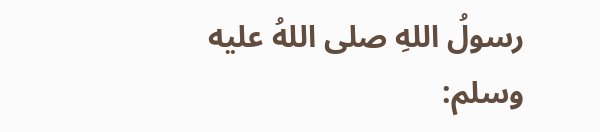رسولُ اللهِ صلى اللهُ عليه وسلم: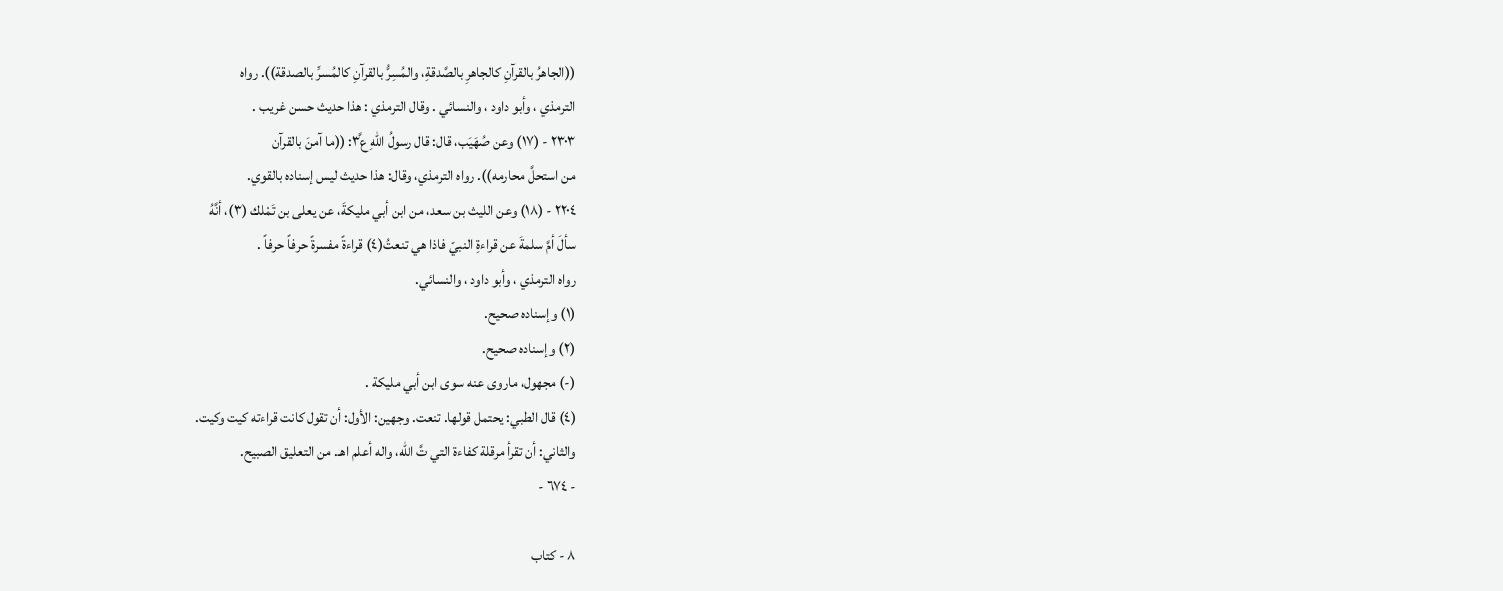((الجاهرُ بالقرآنِ كالجاهرِ بالصَّدقةِ، والمُسِرُّ بالقرآنِ كالمُسرِّ بالصدقة)). رواه
الترمذي ، وأبو داود ، والنسائي . وقال الترمذي : هذا حديث حسن غريب .
٢٣٠٣ - (١٧) وعن صُهَيَب، قال: قال رسولُ اللهِ ع٣َّ: ((ما آمنَ بالقرآن
من استحلَّ محارمه)). رواه الترمذي، وقال: هذا حديث ليس إسناده بالقوي.
٢٢٠٤ - (١٨) وعن الليث بن سعد، من ابن أبي مليكةَ، عن يعلى بن تَمْلك (٣)، أنَّهُ
سألَ أمَّ سلمةَ عن قراءةِ النبيّ فاذا هي تنعتُ(٤) قراءةً مفسرةً حرفاً حرفاً .
رواه الترمذي ، وأبو داود ، والنسائي.
(١) وإسناده صحيح.
(٢) وإسناده صحيح.
(-) مجهول، ماروى عنه سوى ابن أبي مليكة .
(٤) قال الطبي: يحتمل قولها. تنعت. وجهين: الأول: أن تقول كانت قراءته كيت وكيت.
والثاني: أن تقرأ مرقلة كفاءة التي تَّ اللّه، واله أعلم اهـ. من التعليق الصبيح.
- ٦٧٤ -

٨ - كتاب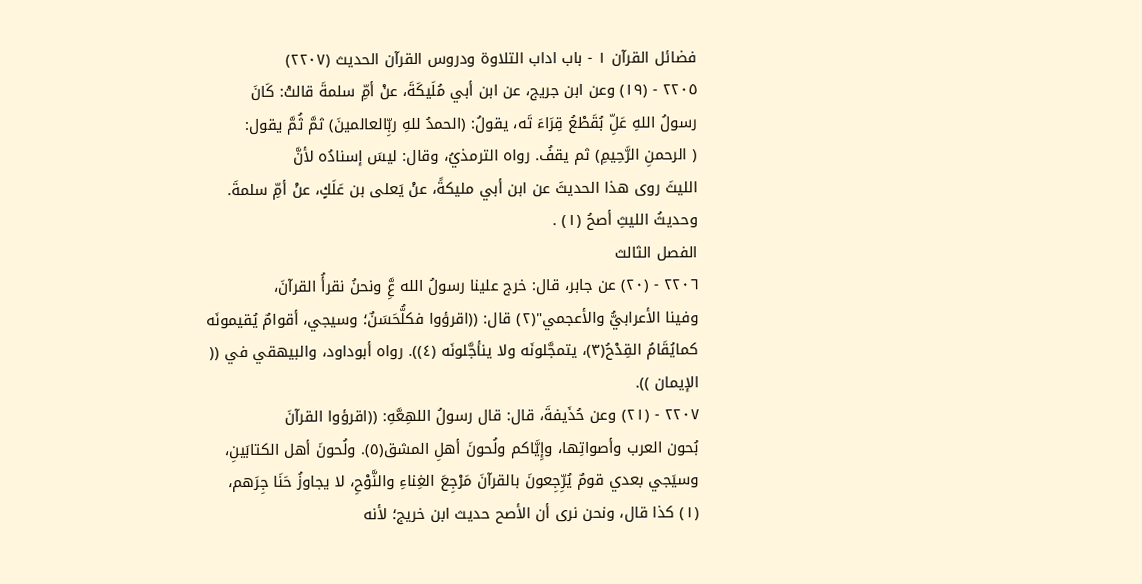فضائل القرآن ١ - باب اداب التلاوة ودروس القرآن الحديث (٢٢٠٧)
٢٢٠٥ - (١٩) وعن ابن جريج، عن ابن أبي مُلَيكَةَ، عنْ أمِّ سلمةَ قالتْ: كَانَ
رسولُ اللهِ عَلِّ بُقَطْعُ قِرَاءَ تَه، يقولُ: (الحمدُ للهِ ربِّالعالمينَ) ثمَّ ثُمَّ يقول:
( الرحمنِ الرَّحِيمِ) ثم يقفُ. رواه الترمذيُ، وقال: ليسَ إسنادُه لأنَّ
الليثَ روى هذا الحديثَ عن ابن أبي مليكةً، عنْ يَعلى بن عَلَكٍ، عنْ أمِّ سلمةَ.
وحديثُ الليثِ أصحُ (١) .
الفصل الثالث
٢٢٠٦ - (٢٠) عن جابر، قال: خرج علينا رسولُ الله عَِّ ونحنُ نقرأُ القرآنَ،
وفينا الأعرابيُّ والأعجمي"(٢) قال: ((اقرؤوا فكلُّحَسَنٌ؛ وسيجي، أقوامٌ يُقيمونَه
كمايُقَامُ القِدْحُ(٣)، يتمجَّلونَه ولا ينأجَّلونَه (٤)). رواه أبوداود، والبيهقي في ((
الإيمان )).
٢٢٠٧ - (٢١) وعن حُذَيفةَ، قال: قال رسولُ اللهِعَّهِ: ((اقرؤوا القرآنَ
بُحون العرب وأصواتِها، وإِيَّاكم ولُحونَ أهلِ المشق(٥). ولُحونَ أهل الكتابَينِ،
وسيَجي بعدي قومٌ يُرِّجِعونَ بالقرآنَ مَرْجِعَ الغِناءِ والنَّوْحِ، لا يجاوزُ حَنَا جِرَهم،
(١) كذا قال، ونحن نرى أن الأصح حديث ابن خريج؛ لأنه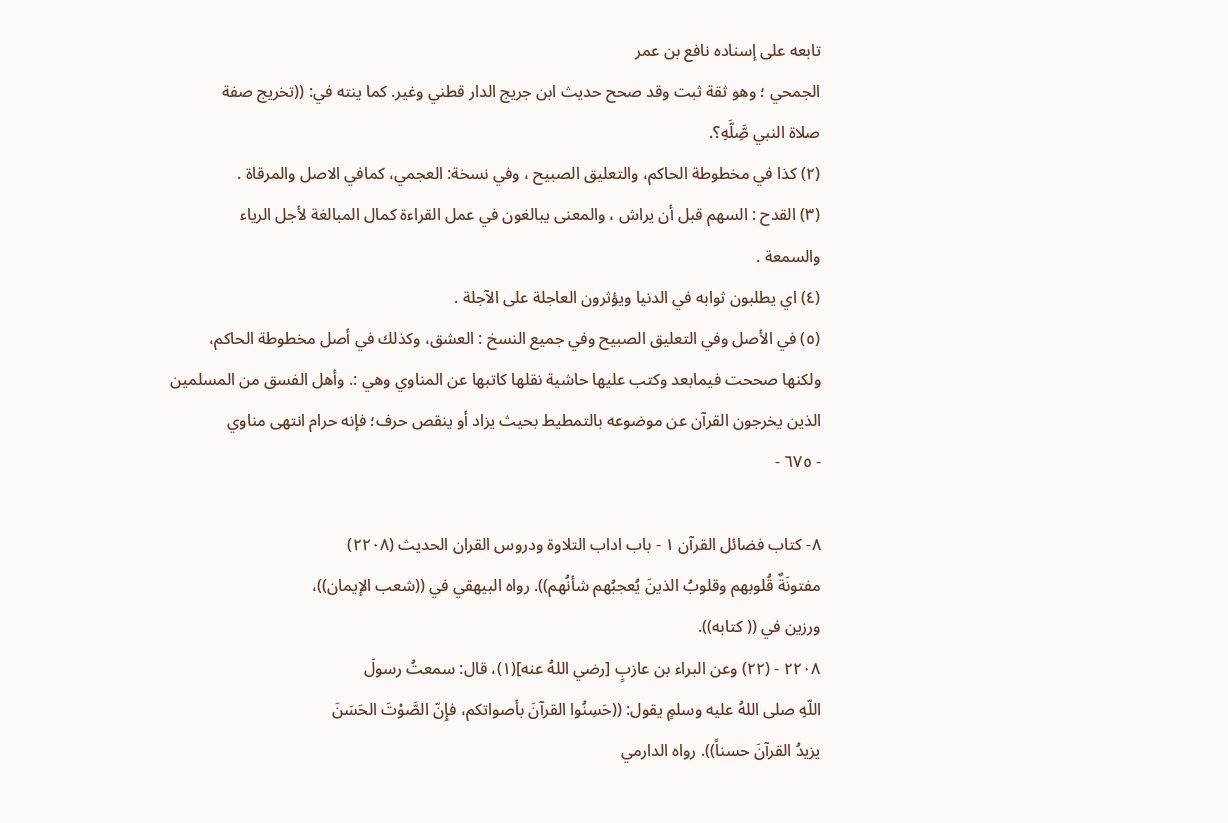تابعه على إسناده نافع بن عمر
الجمحي ؛ وهو ثقة ثبت وقد صحح حديث ابن جريج الدار قطني وغير. كما ينته في: ((تخريج صفة
صلاة النبي صَِّلَّهِ؟.
(٢) كذا في مخطوطة الحاكم، والتعليق الصبيح ، وفي نسخة: العجمي، كمافي الاصل والمرقاة .
(٣) القدح : السهم قبل أن يراش ، والمعنى يبالغون في عمل القراءة كمال المبالغة لأجل الرياء
والسمعة .
(٤) اي يطلبون ثوابه في الدنيا ويؤثرون العاجلة على الآجلة .
(٥) في الأصل وفي التعليق الصبيح وفي جميع النسخ : العشق، وكذلك في أصل مخطوطة الحاكم،
ولكنها صححت فيمابعد وكتب عليها حاشية نقلها كاتبها عن المناوي وهي :. وأهل الفسق من المسلمين
الذين يخرجون القرآن عن موضوعه بالتمطيط بحيث يزاد أو ينقص حرف؛ فإنه حرام انتهى مناوي
- ٦٧٥ -

٨- كتاب فضائل القرآن ١ - باب اداب التلاوة ودروس القران الحديث (٢٢٠٨)
مفتونَةٌ قُلوبهم وقلوبُ الذينَ يُعجبُهم شأنُهم)). رواه البيهقي في ((شعب الإيمان))،
ورزين في (( کتابه)).
٢٢٠٨ - (٢٢) وعن البراء بن عازبٍ [رضي اللهُ عنه](١)، قال: سمعتُ رسولَ
اللّهِ صلى اللهُ عليه وسلمٍ يقول: ((حَسِنُوا القرآنَ بأصواتكم، فإِنّ الصَّوْتَ الحَسَنَ
يزيدُ القرآنَ حسناً)). رواه الدارمي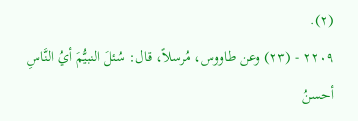(٢).
٢٢٠٩ - (٢٣) وعن طاووس، مُرسلاً، قال: سُئلَ النبيُّمَ أيُ النَّاسِ أحسنُ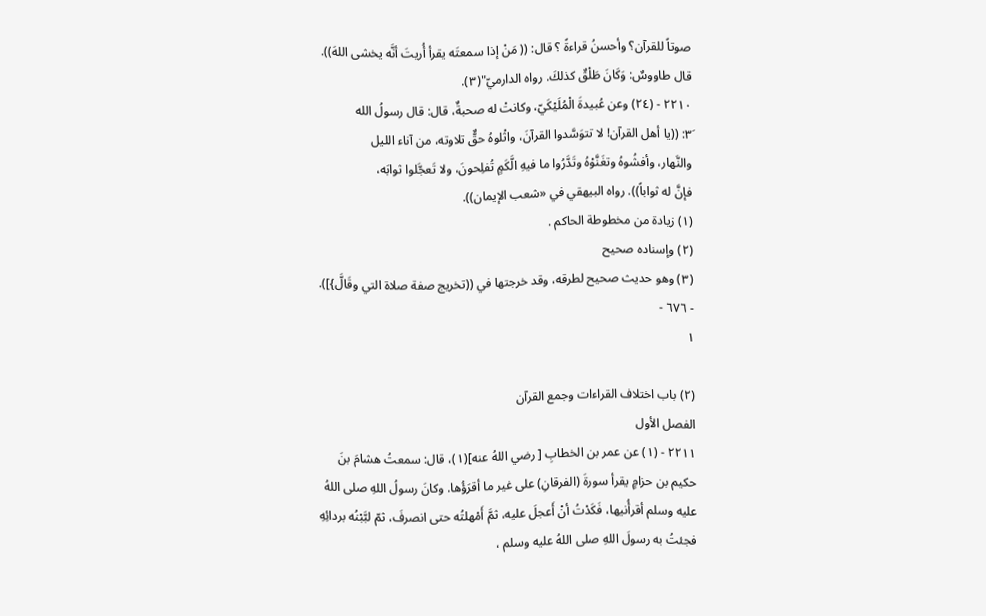صوتاً للقرآن؟ وأحسنُ قراءةً ؟ قال: (( مَنْ إذا سمعتَه يقرأ أُريتَ أنَّه يخشى اللهَ)).
قال طاووسٌ: وَكَانَ طَلْقٌ كذلكَ. رواه الدارميّ"(٣).
٢٢١٠ - (٢٤) وعن عُبيدةَ الْمُلَيْكَيّ، وكانتْ له صحبةٌ، قال: قال رسولُ الله
٣َ: ((يا أهل القرآن! لا تتوَسَّدوا القرآنَ، واثْلوهُ حقٌّ تلاوته، من آناء الليل
والنَّهار، وأفشُوهُ وتغَنَّوْهُ وتَدَّرُوا ما فيهِ الَّكَمٍ تُفلِحونَ، ولا تَعجَّلوا ثوابَه،
فإنَّ له ثواباً)). رواه البيهقي في «شعب الإيمان)).
(١) زيادة من مخطوطة الحاكم .
(٢) وإسناده صحيح
(٣) وهو حديث صحيح لطرقه، وقد خرجتها في ((تخريج صفة صلاة التي وقَالَّ}]).
- ٦٧٦ -
١

(٢) باب اختلاف القراءات وجمع القرآن
الفصل الأول
٢٢١١ - (١) عن عمر بن الخطابِ [ رضي اللهُ عنه](١)، قال: سمعتُ هشامَ بنَ
حكيم بن حزامٍ يقرأ سورةَ (الفرقانِ) على غير ما أقرَؤُها. وكانَ رسولُ اللهِ صلى اللهُ
عليه وسلم أقرأُنيها، فَكَدْتُ أنْ أَعجلَ عليه، ثمَّ أَمْهلتُه حتى انصرفَ، ثمّ لبَّبْنُه بردائِهِ
فجئتُ به رسولَ اللهِ صلى اللهُ عليه وسلم ،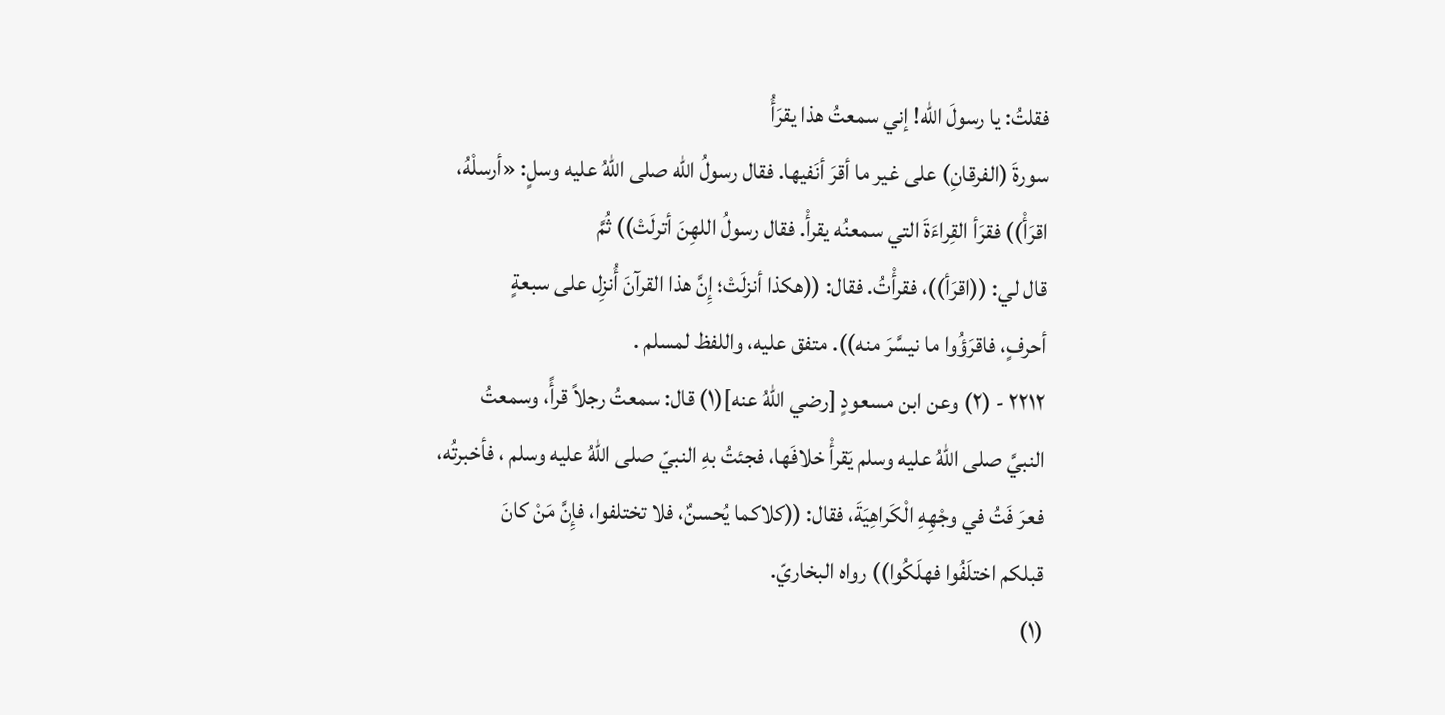فقلتُ: يا رسولَ الله! إني سمعتُ هذا يقرَأُ
سورةَ (الفرقانِ) على غير ما أقرَ أنَفيها. فقال رسولُ الله صلى اللهُ عليه وسلٍ: «أرسلْهُ،
اقرَأْ)) فقرَأ القِراءَةَ التي سمعنُه يقرأْ. فقال رسولُ اللهِنَ أترلَتْ)) ثُمَّ
قال لي: ((اقرَأ))، فقرأْتُ. فقال: ((هكذا أنزلَتْ؛ إِنَّ هذا القرآنَ أُنزِل على سبعةٍ
أحرفٍ، فاقرَؤُوا ما نيسَّرَ منه)). متفق عليه، واللفظ لمسلم .
٢٢١٢ - (٢) وعن ابن مسعودٍ [رضي اللهُ عنه](١) قال: سمعتُ رجلاً قرأً، وسمعتُ
النبيَّ صلى اللهُ عليه وسلم يَقرأْ خلافَها، فجئتُ بهِ النبيّ صلى اللهُ عليه وسلم ، فأخبرتُه،
فعرَ فَتُ في وجْهِهِ الْكَراهِيَةَ، فقال: ((كلاكما يُحسنٌ، فلا تختلفوا، فإِنَّ مَنْ كانَ
قبلكم اختلَفُوا فهلَكُوا)) رواه البخاريّ.
(١)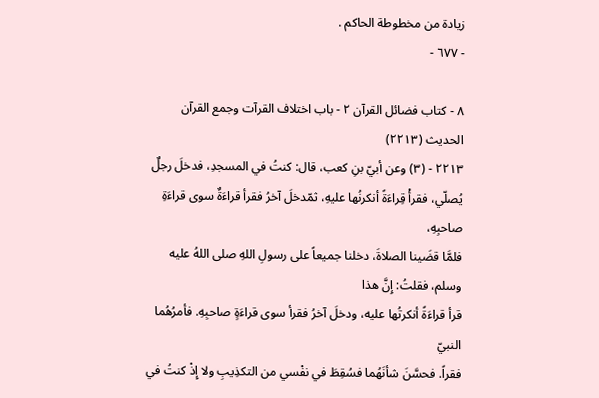زيادة من مخطوطة الحاكم .
- ٦٧٧ -

٨ - كتاب فضائل القرآن ٢ - باب اختلاف القرآت وجمع القرآن الحديث (٢٢١٣)
٢٢١٣ - (٣) وعن أبيّ بنِ كعب، قال: كنتُ في المسجدِ، فدخلَ رجلٌ
يُصلّي، فقرأْ قِراءَةً أنكرنُها عليهِ، ثمّدخلَ آخرُ فقرأ قراءَةٌ سوى قراءَةِ صاحبِهِ،
فلمَّا قضَينا الصلاةَ، دخلنا جميعاً على رسولِ اللهِ صلى اللهُ عليه وسلم، فقلتُ: إِنَّ هذا
قرأ قراءَةً أنكرتُها عليه، ودخلَ آخرُ فقرأ سوى قراءَةٍ صاحبِهِ. فأمرُهُما النبيّ
فقراً. فحسَّنَ شأنَهُما فسُقِطَ في نفْسي من التكذِيبِ ولا إِذْ كنتُ في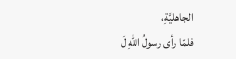الجاهليَّةِ،
فلمّا رأى رسولُ اللهِ لَ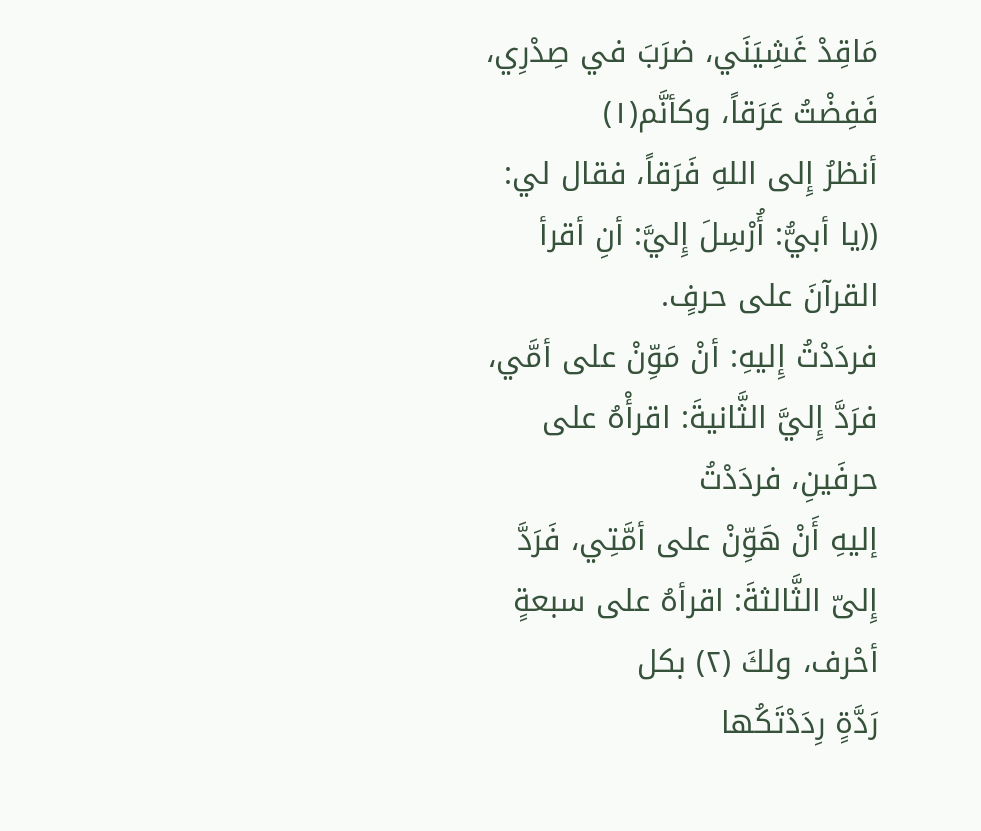مَاقِدْ غَشِيَنَي، ضرَبَ في صِدْرِي، فَفِضْتُ عَرَقاً، وكأنَّم(١)
أنظرُ إِلى اللهِ فَرَقاً، فقال لي: ((يا أبيُّ: أُرْسِلَ إِليَّ: أنِ أقرأ القرآنَ على حرفٍ.
فردَدْتُ إِليهِ: أنْ مَوِّنْ على أمَّي، فرَدَّ إِليَّ الثَّانيةَ: اقرأْهُ على حرفَينِ، فردَدْتُ
إليهِ أَنْ هَوِّنْ على أمَّتِي، فَرَدَّ إِلىّ الثَّالثةَ: اقرأهُ على سبعةٍ أحْرف، ولكَ (٢) بكل
رَدَّةٍ رِدَدْتَكُها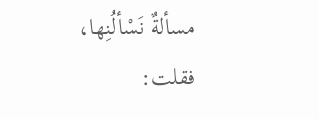مسألةٌ نَسْألُنِها، فقلت: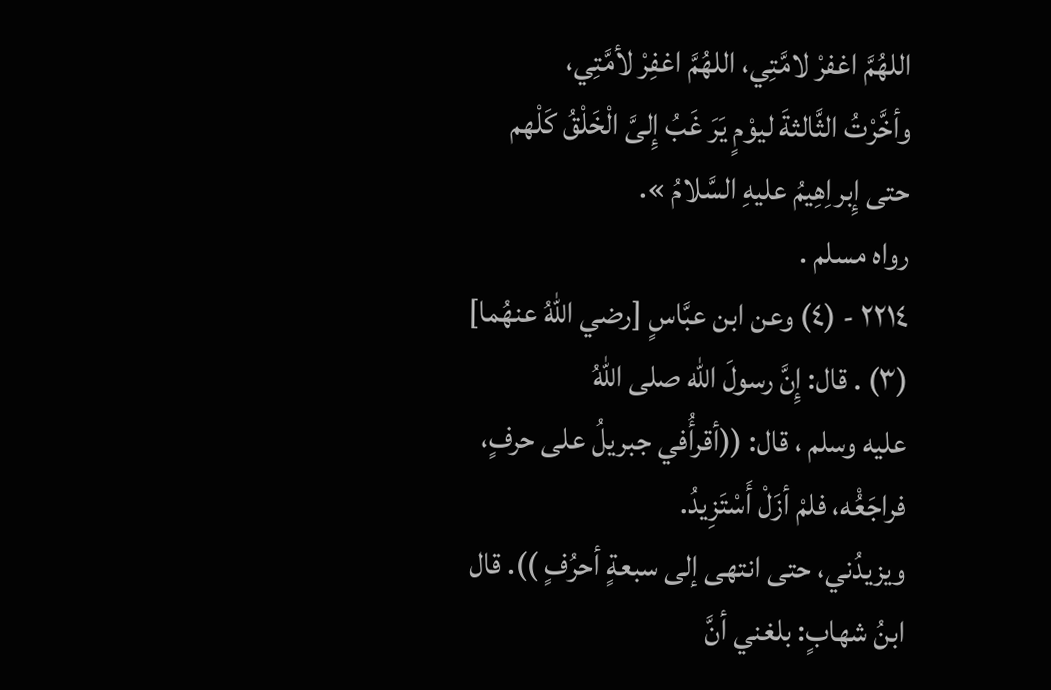اللهُمَّ اغفرْ لامَّتِي، اللهُمَّ اغفِرْ لأمَّتِي،
وأخَّرْتُ الثَّالثةَ ليوْمٍ يَرَ غَبُ إِلىَّ الْخَلْقُ كَلْهم حتى إِبراِهِيمُ عليهِ السَّلامُ ».
رواه مسلم .
٢٢١٤ - (٤) وعن ابن عبَّاسٍ [رضي اللهُ عنهُما] (٣) . قال: إِنَّ رسولَ الله صلى اللهُ
عليه وسلم ، قال: ((أقرأُفي جبريلُ على حرفٍ، فراجَعُْه، فلمْ أزَلْ أَسْتَزِيدُ.
ويزيدُني، حتى انتهى إلى سبعةٍ أحرُفٍ )). قال ابنُ شهابٍ: بلغني أنَّ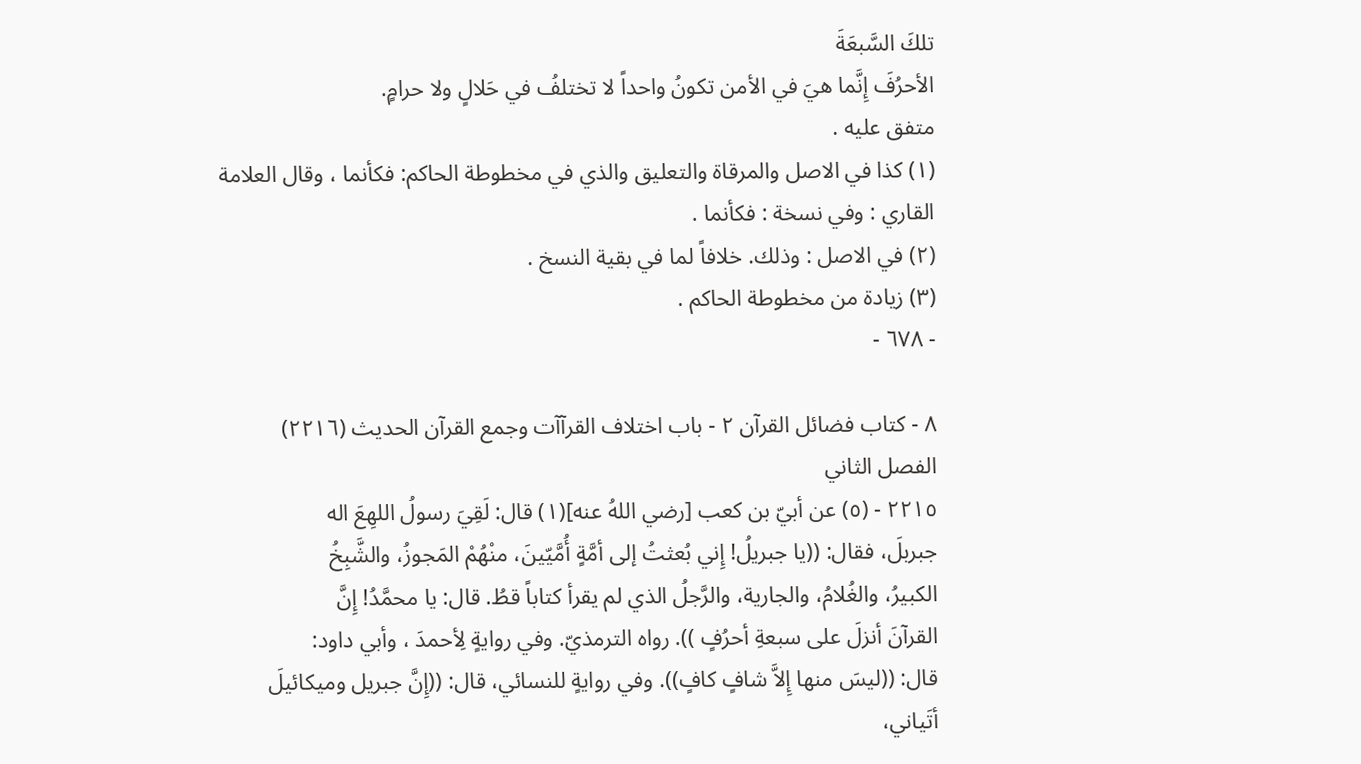تلكَ السَّبعَةَ
الأحرُفَ إِنَّما هيَ في الأمن تكونُ واحداً لا تختلفُ في حَلالٍ ولا حرامٍ.
متفق عليه .
(١) كذا في الاصل والمرقاة والتعليق والذي في مخطوطة الحاكم: فكأنما ، وقال العلامة
القاري : وفي نسخة : فكأنما .
(٢) في الاصل : وذلك. خلافاً لما في بقية النسخ .
(٣) زيادة من مخطوطة الحاكم .
- ٦٧٨ -

٨ - كتاب فضائل القرآن ٢ - باب اختلاف القرآآت وجمع القرآن الحديث (٢٢١٦)
الفصل الثاني
٢٢١٥ - (٥) عن أبيّ بن كعب [رضي اللهُ عنه](١) قال: لَقِيَ رسولُ اللهِعَ اله
جبربلَ، فقال: ((يا جبريلُ! إِني بُعثتُ إلى أمَّةٍ أُمَّيّينَ، منْهُمْ المَجوزُ، والشَّبِخُ
الكبيرُ، والغُلامُ، والجارية، والرَّجلُ الذي لم يقرأ كتاباً قطُ. قال: يا محمَّدُ! إِنَّ
القرآنَ أنزلَ على سبعةِ أحرُفٍ )). رواه الترمذيّ. وفي روايةٍ لِأحمدَ ، وأبي داود:
قال: ((ليسَ منها إِلاَّ شافٍ كافٍ)). وفي روايةٍ للنسائي، قال: ((إِنَّ جبريل وميكائيلَ
أتَياني،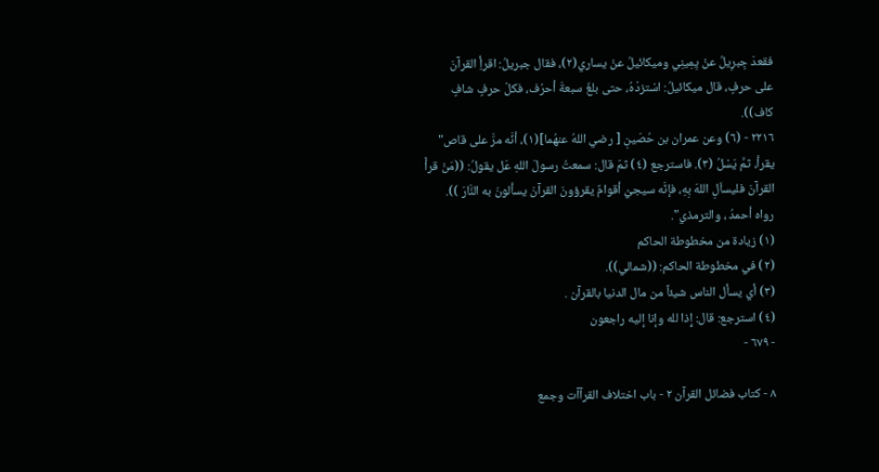فقعدَ جِبرِيلُ عنْ يِمِينِي وميكائيلُ عنْ يساري(٢)، فقال جبريلُ: اقرأِ القرآنَ
على حرفٍ، قال ميكائيلُ: اسْتزدْهُ، حتى بلغَ سبعةَ أحرُف، فكلْ حرفٍ شافٍ
كاف)).
٢٢١٦ - (٦) وعن عمران بن حُصَينِ [ رضي اللهُ عنهُما](١)، أنَّه مرَّ على قاص"
يقرأ، ثمَّ يَسْلُ (٣). فاسترجع (٤) ثمّ قال: سمعتُ رسولَ اللهِ عَل يقولُ: ((مَنْ قرأَ
القرآنَ فليساَلِ اللهَ بِهِ، فإنَّه سيجيُ أقوامٌ يقرؤونَ القرآنَ يسألونَ به النَّارَ )).
رواه أحمدُ ، والترمذي".
(١) زيادة من مخطوطة الحاكم
(٢) في مخطوطة الحاكم: ((شمالي)).
(٣) أي يسأل الناس شيئاً من مال الدنيا بالقرآن .
(٤) استرجع: قال: إِذا لله وإنا إليه راجعون
- ٦٧٩ -

٨ - كتاب فضائل القرآن ٢ - باب اختلاف القرآآت وجمع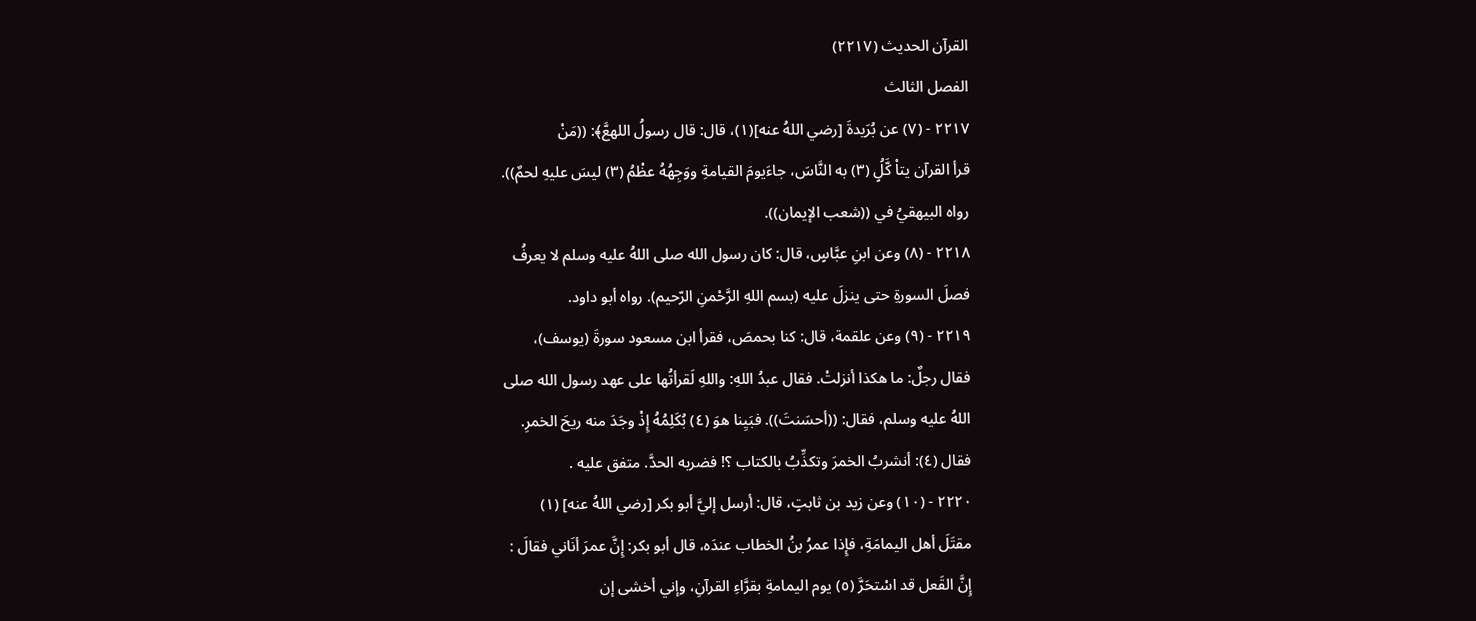القرآن الحديث (٢٢١٧)
الفصل الثالث
٢٢١٧ - (٧) عن بُرَيدةَ [رضي اللهُ عنه](١)، قال: قال رسولُ اللهعَّ﴾: ((مَنْ
قرأ القرآن يتاْ كَّلٍُ (٣) به النَّاسَ، جاءَيومَ القيامةِ ووَجِهُهُ عظْمُ (٣) ليسَ عليهِ لحمٌ)).
رواه البيهقيُ في ((شعب الإيمان)).
٢٢١٨ - (٨) وعن ابنِ عبَّاسٍ، قال: كان رسول الله صلى اللهُ عليه وسلم لا يعرفُ
فصلَ السورةِ حتى ينزلَ عليه (بسم اللهِ الرَّحْمنِ الرّحيم). رواه أبو داود.
٢٢١٩ - (٩) وعن علقمة، قال: كنا بحمصَ، فقرأ ابن مسعود سورةَ (يوسف)،
فقال رجلٌ: ما هكذا أنزلتْ. فقال عبدُ اللهِ: واللهِ لَقرأتُها على عهد رسول الله صلى
اللهُ عليه وسلم، فقال: ((أحسَنتَ)). فبَيِنا هوَ (٤) بُكَلِمُهُ إِذْ وجَدَ منه ريحَ الخمرِ.
فقال (٤): أنشربُ الخمرَ وتكذِّبُ بالكتاب ؟! فضربه الحدَّ. متفق عليه .
٢٢٢٠ - (١٠) وعن زيد بن ثابتٍ، قال: أرسل إليَّ أبو بكر [رضي اللهُ عنه] (١)
مقتَلَ أهل اليمامَةِ، فإِذا عمرُ بنُ الخطاب عندَه، قال أبو بكر: إِنَّ عمرَ أنَاني فقالَ :
إِنَّ القَعل قد اسْتحَرَّ (٥) يوم اليمامةِ بقرَّاءِ القرآنِ، وإني أخشى إن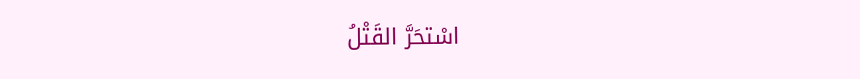اسْتحَرَّ القَتْلُ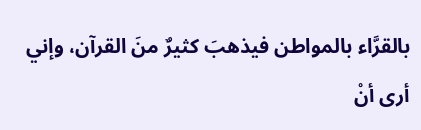بالقرَّاء بالمواطن فيذهبَ كثيرٌ منَ القرآن، وإني أرى أنْ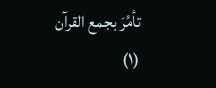تأمُرَ بجمع القرآن
(١)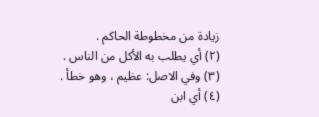زيادة من مخطوطة الحاكم .
(٢) أي يطلب به الأكل من الناس .
(٣) وفي الاصل: عظيم ، وهو خطأ .
(٤) أي ابن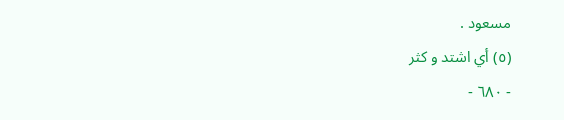مسعود .
(٥) أي اشتد و كثر
- ٦٨٠ -